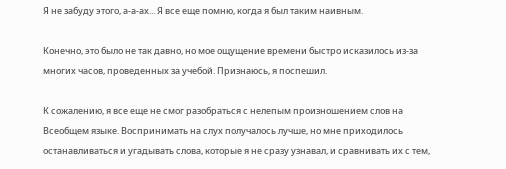Я не забуду этого, а-а-ах... Я все еще помню, когда я был таким наивным.

Конечно, это было не так давно, но мое ощущение времени быстро исказилось из-за многих часов, проведенных за учебой. Признаюсь, я поспешил.

К сожалению, я все еще не смог разобраться с нелепым произношением слов на Всеобщем языке. Воспринимать на слух получалось лучше, но мне приходилось останавливаться и угадывать слова, которые я не сразу узнавал, и сравнивать их с тем,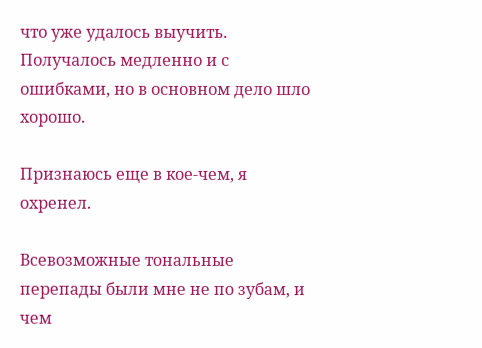что уже удалось выучить. Получалось медленно и с ошибками, но в основном дело шло хорошо.

Признаюсь еще в кое-чем, я охренел.

Всевозможные тональные перепады были мне не по зубам, и чем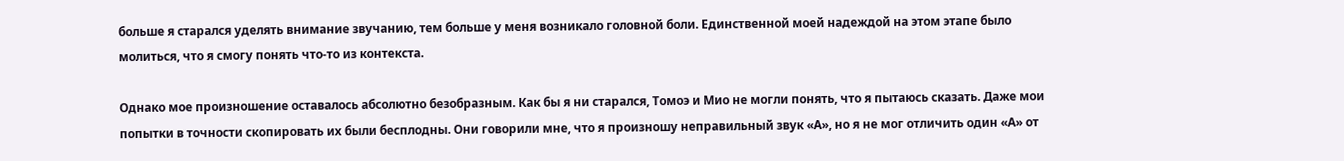больше я старался уделять внимание звучанию, тем больше у меня возникало головной боли. Единственной моей надеждой на этом этапе было молиться, что я смогу понять что-то из контекста.

Однако мое произношение оставалось абсолютно безобразным. Как бы я ни старался, Томоэ и Мио не могли понять, что я пытаюсь сказать. Даже мои попытки в точности скопировать их были бесплодны. Они говорили мне, что я произношу неправильный звук «А», но я не мог отличить один «А» от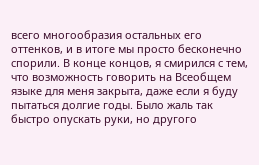всего многообразия остальных его оттенков, и в итоге мы просто бесконечно спорили. В конце концов, я смирился с тем, что возможность говорить на Всеобщем языке для меня закрыта, даже если я буду пытаться долгие годы. Было жаль так быстро опускать руки, но другого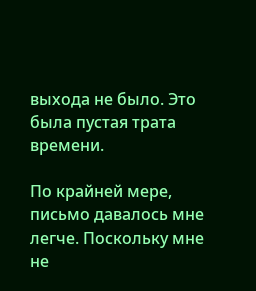выхода не было. Это была пустая трата времени.

По крайней мере, письмо давалось мне легче. Поскольку мне не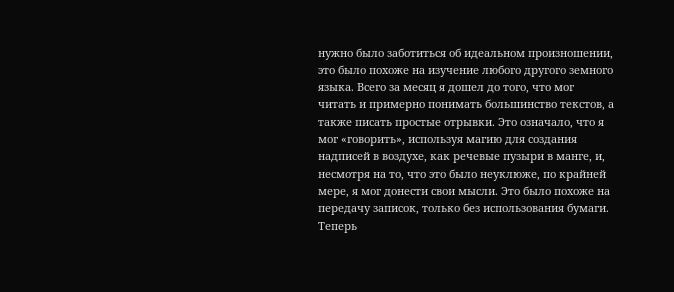нужно было заботиться об идеальном произношении, это было похоже на изучение любого другого земного языка. Всего за месяц я дошел до того, что мог читать и примерно понимать большинство текстов, а также писать простые отрывки. Это означало, что я мог «говорить», используя магию для создания надписей в воздухе, как речевые пузыри в манге, и, несмотря на то, что это было неуклюже, по крайней мере, я мог донести свои мысли. Это было похоже на передачу записок, только без использования бумаги. Теперь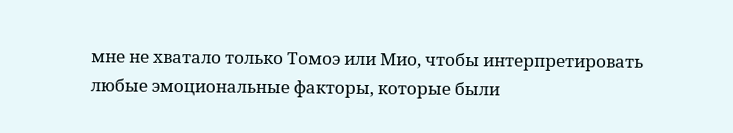мне не хватало только Томоэ или Мио, чтобы интерпретировать любые эмоциональные факторы, которые были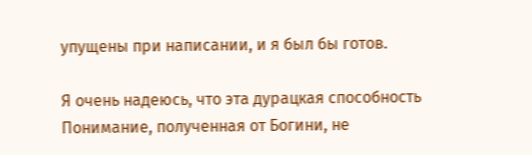упущены при написании, и я был бы готов.

Я очень надеюсь, что эта дурацкая способность Понимание, полученная от Богини, не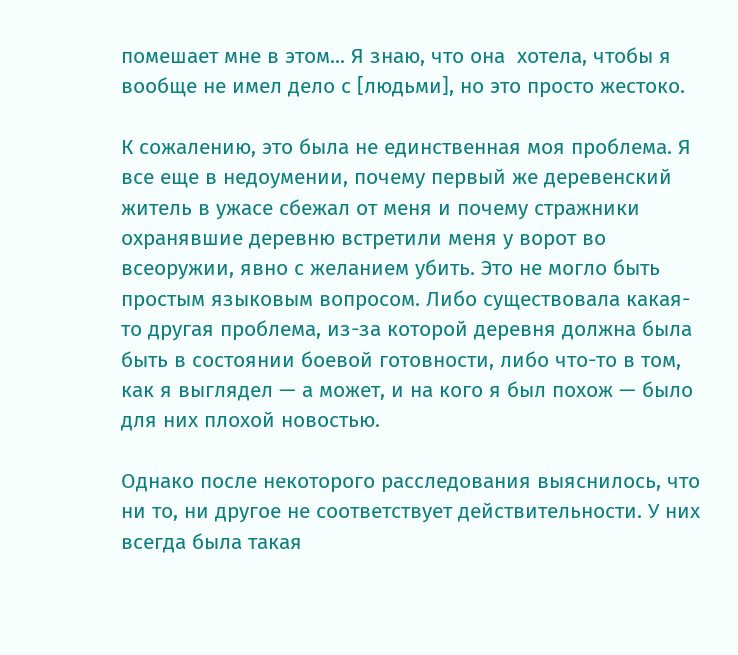помешает мне в этом... Я знаю, что она  хотела, чтобы я вообще не имел дело с [людьми], но это просто жестоко.

К сожалению, это была не единственная моя проблема. Я все еще в недоумении, почему первый же деревенский житель в ужасе сбежал от меня и почему стражники охранявшие деревню встретили меня у ворот во всеоружии, явно с желанием убить. Это не могло быть простым языковым вопросом. Либо существовала какая-то другая проблема, из-за которой деревня должна была быть в состоянии боевой готовности, либо что-то в том, как я выглядел — а может, и на кого я был похож — было для них плохой новостью.

Однако после некоторого расследования выяснилось, что ни то, ни другое не соответствует действительности. У них всегда была такая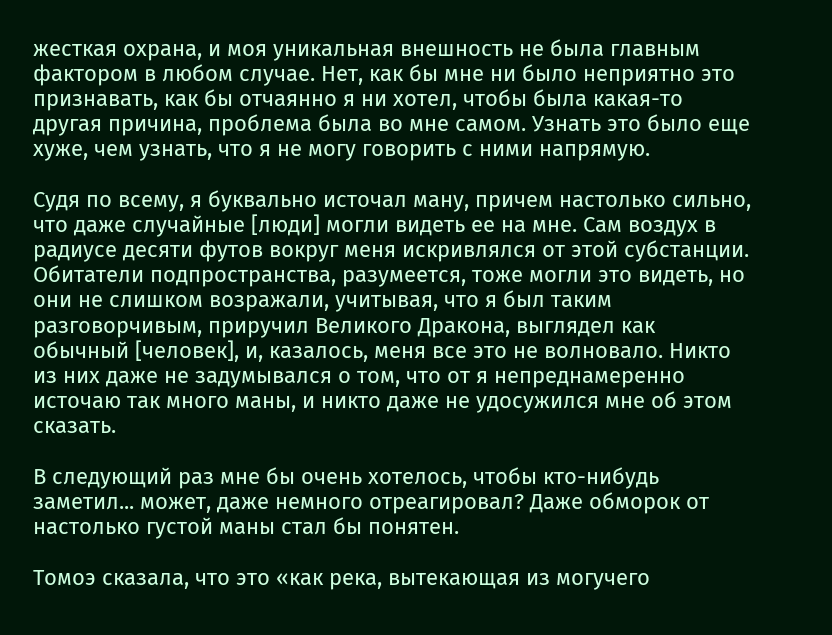жесткая охрана, и моя уникальная внешность не была главным фактором в любом случае. Нет, как бы мне ни было неприятно это признавать, как бы отчаянно я ни хотел, чтобы была какая-то другая причина, проблема была во мне самом. Узнать это было еще хуже, чем узнать, что я не могу говорить с ними напрямую.

Судя по всему, я буквально источал ману, причем настолько сильно, что даже случайные [люди] могли видеть ее на мне. Сам воздух в радиусе десяти футов вокруг меня искривлялся от этой субстанции. Обитатели подпространства, разумеется, тоже могли это видеть, но они не слишком возражали, учитывая, что я был таким разговорчивым, приручил Великого Дракона, выглядел как обычный [человек], и, казалось, меня все это не волновало. Никто из них даже не задумывался о том, что от я непреднамеренно источаю так много маны, и никто даже не удосужился мне об этом сказать.

В следующий раз мне бы очень хотелось, чтобы кто-нибудь заметил... может, даже немного отреагировал? Даже обморок от настолько густой маны стал бы понятен.

Томоэ сказала, что это «как река, вытекающая из могучего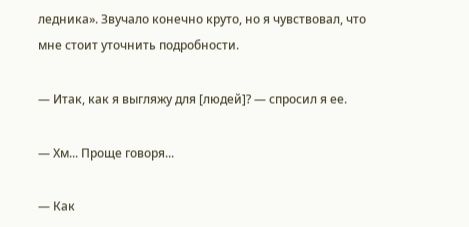ледника». Звучало конечно круто, но я чувствовал, что мне стоит уточнить подробности.

— Итак, как я выгляжу для [людей]? — спросил я ее.

— Хм... Проще говоря...

— Как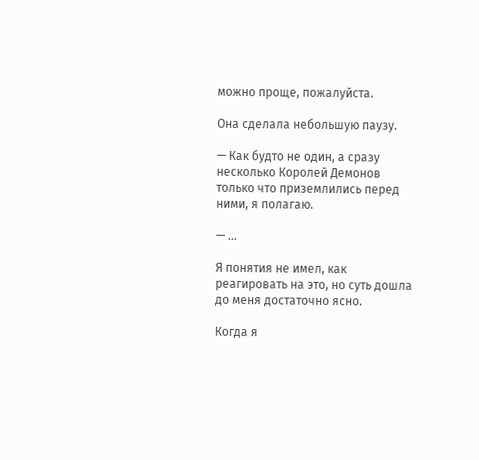можно проще, пожалуйста.

Она сделала небольшую паузу.

— Как будто не один, а сразу несколько Королей Демонов только что приземлились перед ними, я полагаю.

— ...

Я понятия не имел, как реагировать на это, но суть дошла до меня достаточно ясно.

Когда я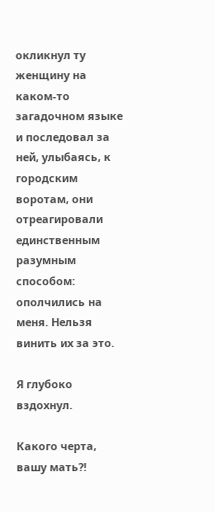окликнул ту женщину на каком-то загадочном языке и последовал за ней, улыбаясь, к городским воротам, они отреагировали единственным разумным способом: ополчились на меня. Нельзя винить их за это.

Я глубоко вздохнул.

Какого черта, вашу мать?!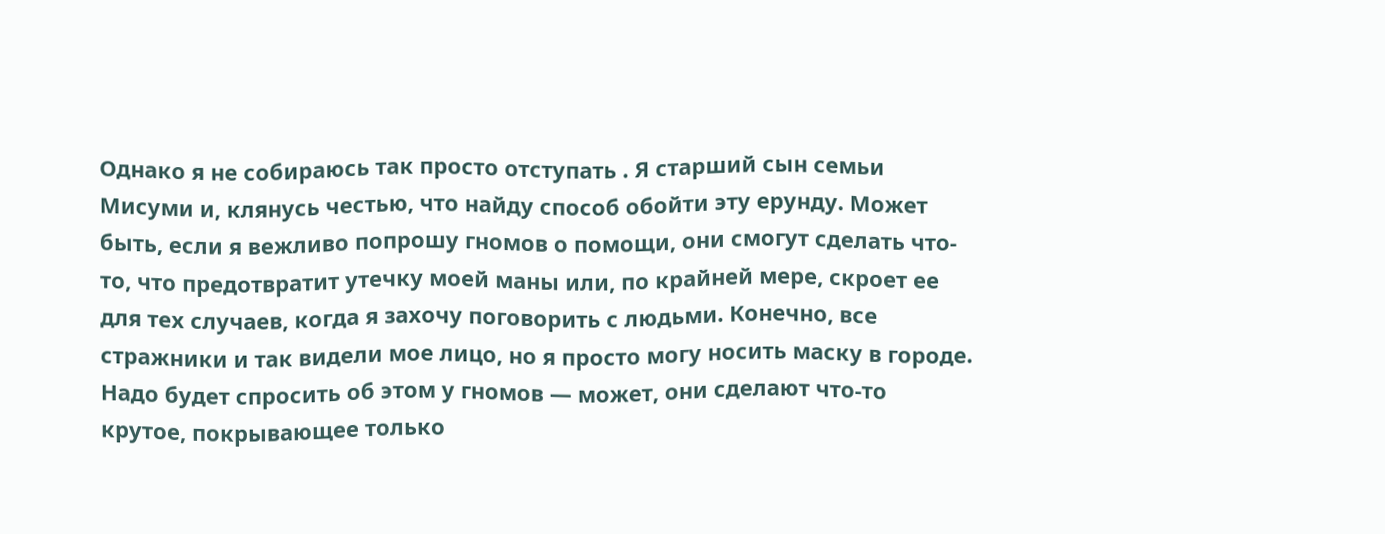Однако я не собираюсь так просто отступать . Я старший сын семьи Мисуми и, клянусь честью, что найду способ обойти эту ерунду. Может быть, если я вежливо попрошу гномов о помощи, они смогут сделать что-то, что предотвратит утечку моей маны или, по крайней мере, скроет ее для тех случаев, когда я захочу поговорить с людьми. Конечно, все стражники и так видели мое лицо, но я просто могу носить маску в городе. Надо будет спросить об этом у гномов — может, они сделают что-то крутое, покрывающее только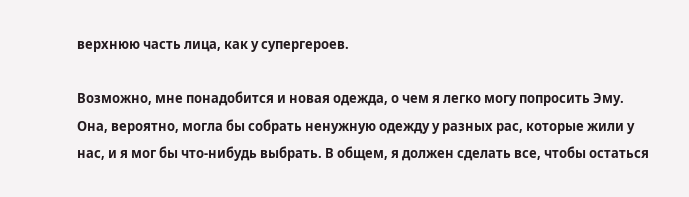верхнюю часть лица, как у супергероев.

Возможно, мне понадобится и новая одежда, о чем я легко могу попросить Эму. Она, вероятно, могла бы собрать ненужную одежду у разных рас, которые жили у нас, и я мог бы что-нибудь выбрать. В общем, я должен сделать все, чтобы остаться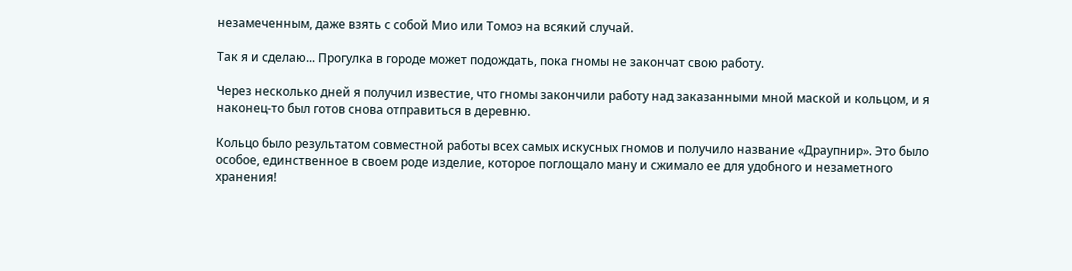незамеченным, даже взять с собой Мио или Томоэ на всякий случай.

Так я и сделаю... Прогулка в городе может подождать, пока гномы не закончат свою работу.

Через несколько дней я получил известие, что гномы закончили работу над заказанными мной маской и кольцом, и я наконец-то был готов снова отправиться в деревню.

Кольцо было результатом совместной работы всех самых искусных гномов и получило название «Драупнир». Это было особое, единственное в своем роде изделие, которое поглощало ману и сжимало ее для удобного и незаметного хранения!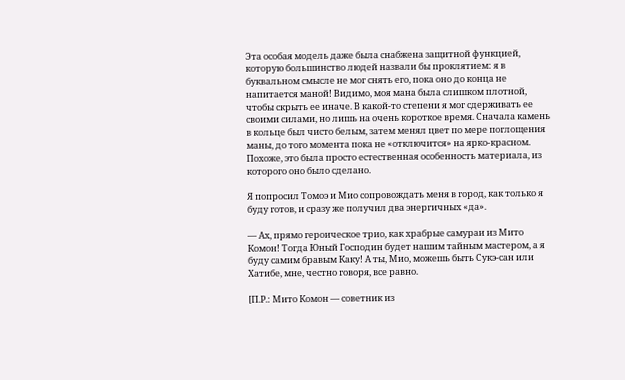Эта особая модель даже была снабжена защитной функцией, которую большинство людей назвали бы проклятием: я в буквальном смысле не мог снять его, пока оно до конца не напитается маной! Видимо, моя мана была слишком плотной, чтобы скрыть ее иначе. В какой-то степени я мог сдерживать ее своими силами, но лишь на очень короткое время. Сначала камень в кольце был чисто белым, затем менял цвет по мере поглощения маны, до того момента пока не «отключится» на ярко-красном. Похоже, это была просто естественная особенность материала, из которого оно было сделано.

Я попросил Томоэ и Мио сопровождать меня в город, как только я буду готов, и сразу же получил два энергичных «да».

— Ах, прямо героическое трио, как храбрые самураи из Мито Комон! Тогда Юный Господин будет нашим тайным мастером, а я буду самим бравым Каку! А ты, Мио, можешь быть Сукэ-сан или Хатибе, мне, честно говоря, все равно.

[П.Р.: Мито Комон — советник из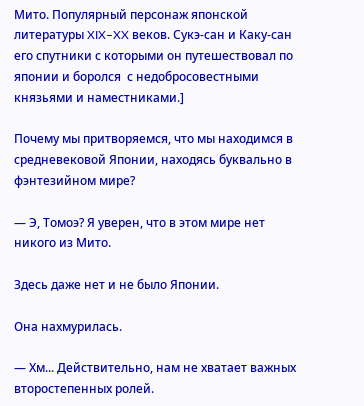Мито. Популярный персонаж японской литературы XIX–XX веков. Сукэ-сан и Каку-сан его спутники с которыми он путешествовал по японии и боролся  с недобросовестными князьями и наместниками.]

Почему мы притворяемся, что мы находимся в средневековой Японии, находясь буквально в фэнтезийном мире?

— Э, Томоэ? Я уверен, что в этом мире нет никого из Мито.

Здесь даже нет и не было Японии.

Она нахмурилась.

— Хм... Действительно, нам не хватает важных второстепенных ролей.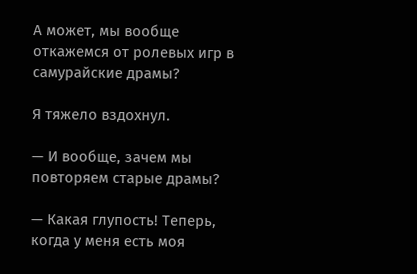А может, мы вообще откажемся от ролевых игр в самурайские драмы?

Я тяжело вздохнул.

— И вообще, зачем мы повторяем старые драмы?

— Какая глупость! Теперь, когда у меня есть моя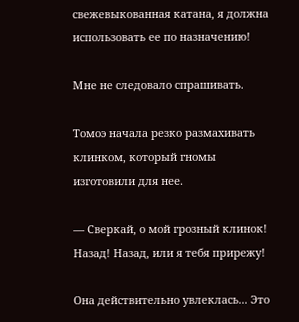свежевыкованная катана, я должна использовать ее по назначению!

Мне не следовало спрашивать.

Томоэ начала резко размахивать клинком, который гномы изготовили для нее.

— Сверкай, о мой грозный клинок! Назад! Назад, или я тебя прирежу!

Она действительно увлеклась... Это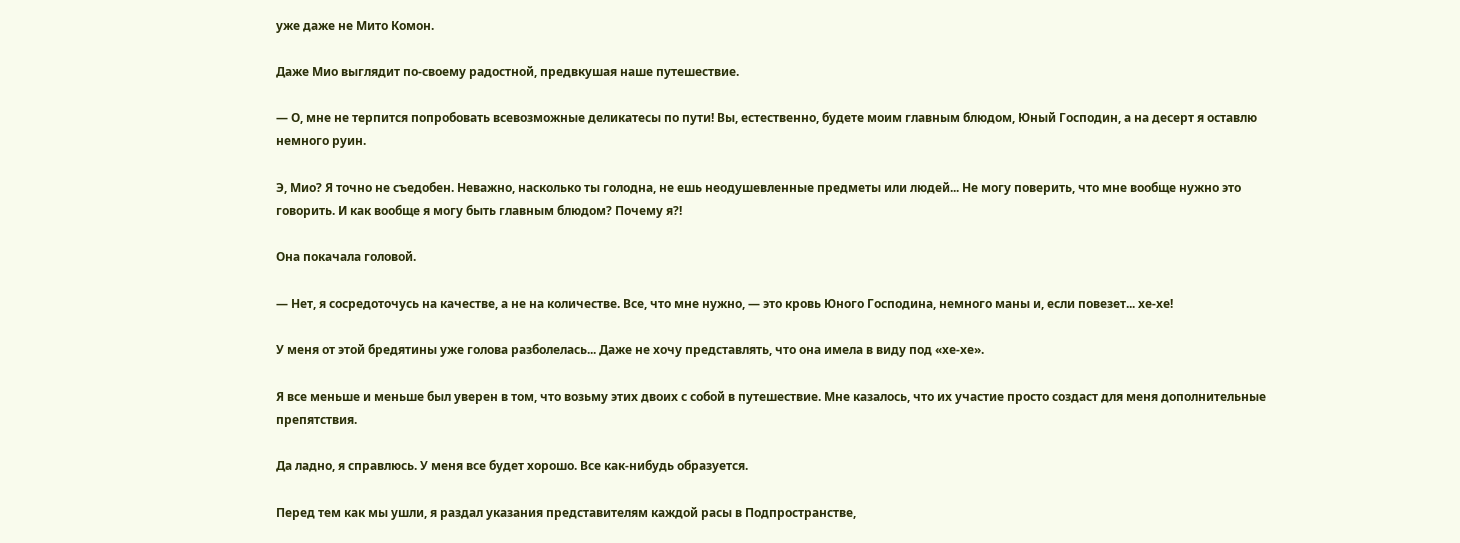уже даже не Мито Комон.

Даже Мио выглядит по-своему радостной, предвкушая наше путешествие.

— О, мне не терпится попробовать всевозможные деликатесы по пути! Вы, естественно, будете моим главным блюдом, Юный Господин, а на десерт я оставлю немного руин.

Э, Мио? Я точно не съедобен. Неважно, насколько ты голодна, не ешь неодушевленные предметы или людей... Не могу поверить, что мне вообще нужно это говорить. И как вообще я могу быть главным блюдом? Почему я?!

Она покачала головой.

— Нет, я сосредоточусь на качестве, а не на количестве. Все, что мне нужно, — это кровь Юного Господина, немного маны и, если повезет... хе-хе!

У меня от этой бредятины уже голова разболелась... Даже не хочу представлять, что она имела в виду под «хе-хе».

Я все меньше и меньше был уверен в том, что возьму этих двоих с собой в путешествие. Мне казалось, что их участие просто создаст для меня дополнительные препятствия.

Да ладно, я справлюсь. У меня все будет хорошо. Все как-нибудь образуется.

Перед тем как мы ушли, я раздал указания представителям каждой расы в Подпространстве,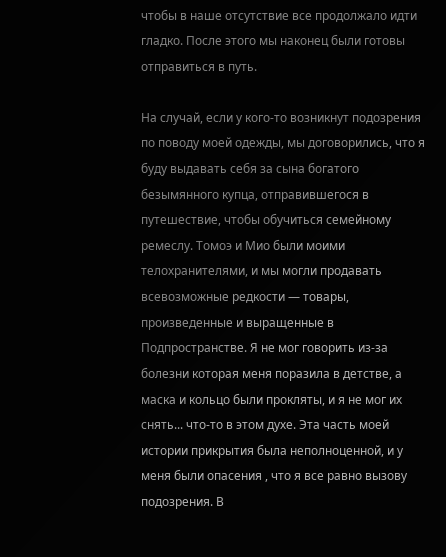чтобы в наше отсутствие все продолжало идти гладко. После этого мы наконец были готовы отправиться в путь.

На случай, если у кого-то возникнут подозрения по поводу моей одежды, мы договорились, что я буду выдавать себя за сына богатого безымянного купца, отправившегося в путешествие, чтобы обучиться семейному ремеслу. Томоэ и Мио были моими телохранителями, и мы могли продавать всевозможные редкости — товары, произведенные и выращенные в Подпространстве. Я не мог говорить из-за болезни которая меня поразила в детстве, а маска и кольцо были прокляты, и я не мог их снять... что-то в этом духе. Эта часть моей истории прикрытия была неполноценной, и у меня были опасения , что я все равно вызову подозрения. В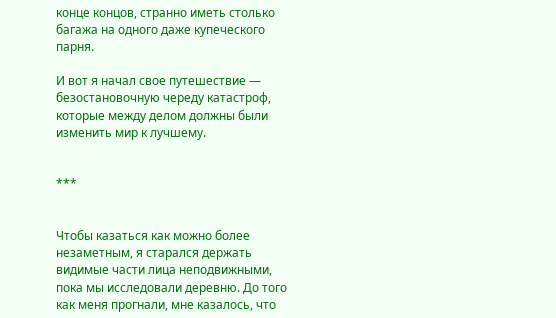конце концов, странно иметь столько багажа на одного даже купеческого парня.

И вот я начал свое путешествие — безостановочную череду катастроф, которые между делом должны были изменить мир к лучшему.


***


Чтобы казаться как можно более незаметным, я старался держать видимые части лица неподвижными, пока мы исследовали деревню. До того как меня прогнали, мне казалось, что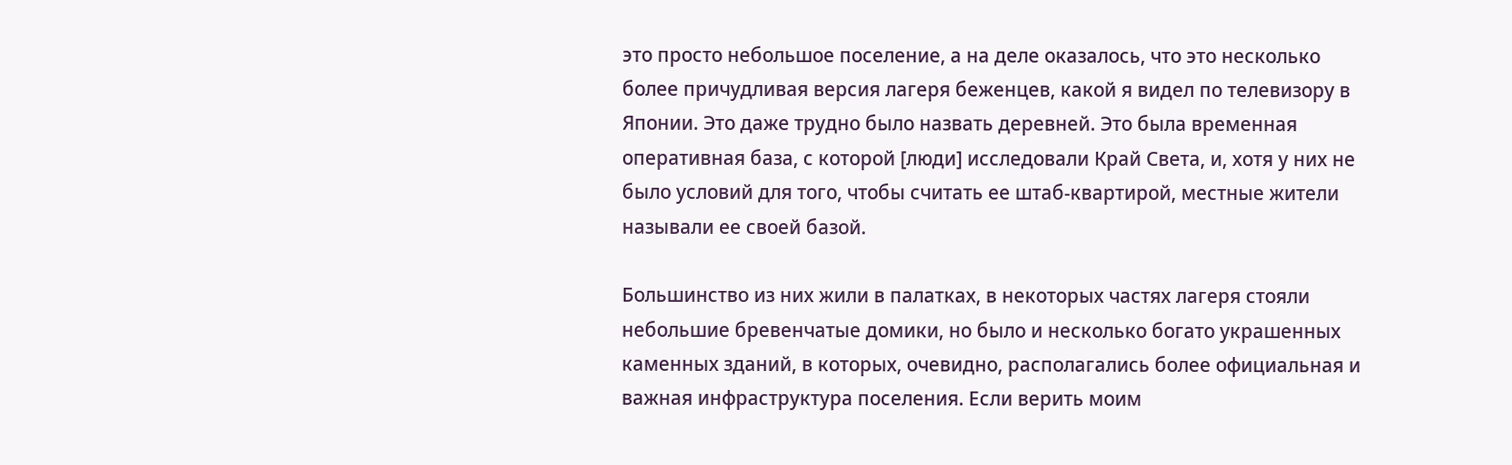это просто небольшое поселение, а на деле оказалось, что это несколько более причудливая версия лагеря беженцев, какой я видел по телевизору в Японии. Это даже трудно было назвать деревней. Это была временная оперативная база, с которой [люди] исследовали Край Света, и, хотя у них не было условий для того, чтобы считать ее штаб-квартирой, местные жители называли ее своей базой.

Большинство из них жили в палатках, в некоторых частях лагеря стояли небольшие бревенчатые домики, но было и несколько богато украшенных каменных зданий, в которых, очевидно, располагались более официальная и важная инфраструктура поселения. Если верить моим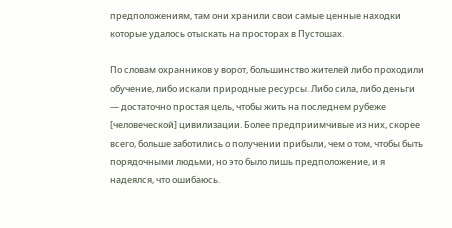предположениям, там они хранили свои самые ценные находки которые удалось отыскать на просторах в Пустошах.

По словам охранников у ворот, большинство жителей либо проходили обучение, либо искали природные ресурсы. Либо сила, либо деньги — достаточно простая цель, чтобы жить на последнем рубеже [человеческой] цивилизации. Более предприимчивые из них, скорее всего, больше заботились о получении прибыли, чем о том, чтобы быть порядочными людьми, но это было лишь предположение, и я надеялся, что ошибаюсь.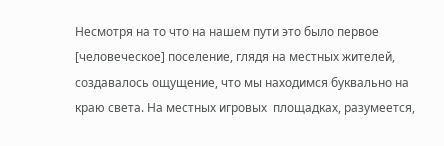Несмотря на то что на нашем пути это было первое [человеческое] поселение, глядя на местных жителей, создавалось ощущение, что мы находимся буквально на краю света. На местных игровых  площадках, разумеется,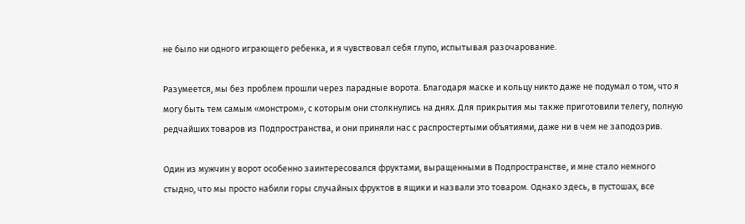не было ни одного играющего ребенка, и я чувствовал себя глупо, испытывая разочарование.

Разумеется, мы без проблем прошли через парадные ворота. Благодаря маске и кольцу никто даже не подумал о том, что я могу быть тем самым «монстром», с которым они столкнулись на днях. Для прикрытия мы также приготовили телегу, полную редчайших товаров из Подпространства, и они приняли нас с распростертыми объятиями, даже ни в чем не заподозрив.

Один из мужчин у ворот особенно заинтересовался фруктами, выращенными в Подпространстве, и мне стало немного стыдно, что мы просто набили горы случайных фруктов в ящики и назвали это товаром. Однако здесь, в пустошах, все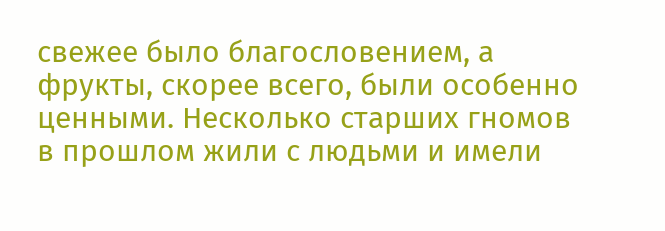свежее было благословением, а фрукты, скорее всего, были особенно ценными. Несколько старших гномов в прошлом жили с людьми и имели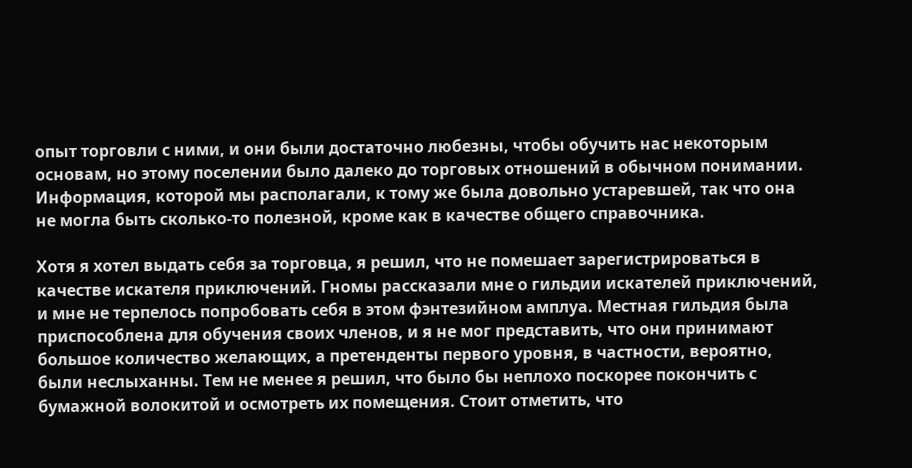опыт торговли с ними, и они были достаточно любезны, чтобы обучить нас некоторым основам, но этому поселении было далеко до торговых отношений в обычном понимании. Информация, которой мы располагали, к тому же была довольно устаревшей, так что она не могла быть сколько-то полезной, кроме как в качестве общего справочника.

Хотя я хотел выдать себя за торговца, я решил, что не помешает зарегистрироваться в качестве искателя приключений. Гномы рассказали мне о гильдии искателей приключений, и мне не терпелось попробовать себя в этом фэнтезийном амплуа. Местная гильдия была приспособлена для обучения своих членов, и я не мог представить, что они принимают большое количество желающих, а претенденты первого уровня, в частности, вероятно, были неслыханны. Тем не менее я решил, что было бы неплохо поскорее покончить с бумажной волокитой и осмотреть их помещения. Стоит отметить, что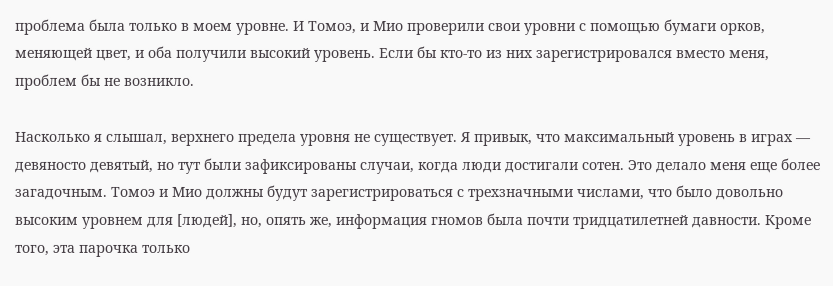проблема была только в моем уровне. И Томоэ, и Мио проверили свои уровни с помощью бумаги орков, меняющей цвет, и оба получили высокий уровень. Если бы кто-то из них зарегистрировался вместо меня, проблем бы не возникло.

Насколько я слышал, верхнего предела уровня не существует. Я привык, что максимальный уровень в играх — девяносто девятый, но тут были зафиксированы случаи, когда люди достигали сотен. Это делало меня еще более загадочным. Томоэ и Мио должны будут зарегистрироваться с трехзначными числами, что было довольно высоким уровнем для [людей], но, опять же, информация гномов была почти тридцатилетней давности. Кроме того, эта парочка только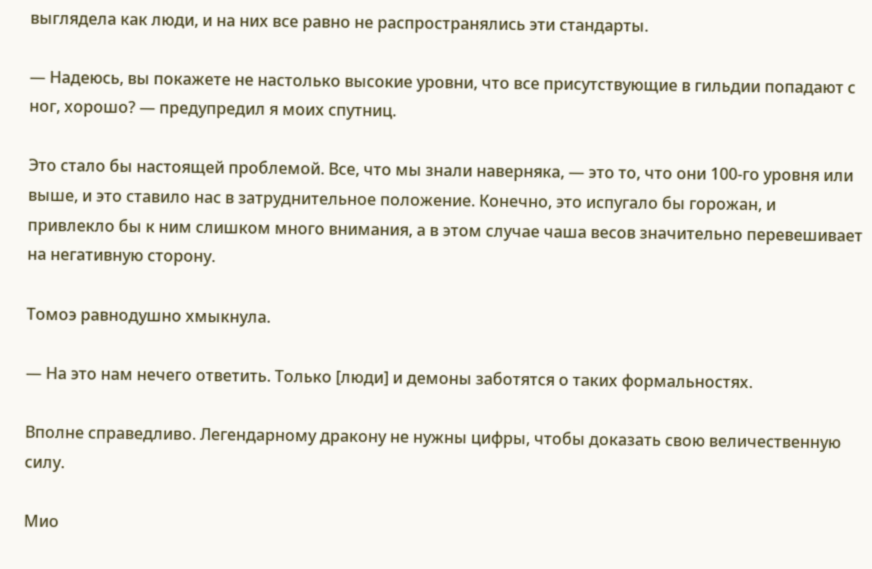выглядела как люди, и на них все равно не распространялись эти стандарты.

— Надеюсь, вы покажете не настолько высокие уровни, что все присутствующие в гильдии попадают с ног, хорошо? — предупредил я моих спутниц.

Это стало бы настоящей проблемой. Все, что мы знали наверняка, — это то, что они 100-го уровня или выше, и это ставило нас в затруднительное положение. Конечно, это испугало бы горожан, и привлекло бы к ним слишком много внимания, а в этом случае чаша весов значительно перевешивает на негативную сторону.

Томоэ равнодушно хмыкнула.

— На это нам нечего ответить. Только [люди] и демоны заботятся о таких формальностях.

Вполне справедливо. Легендарному дракону не нужны цифры, чтобы доказать свою величественную силу.

Мио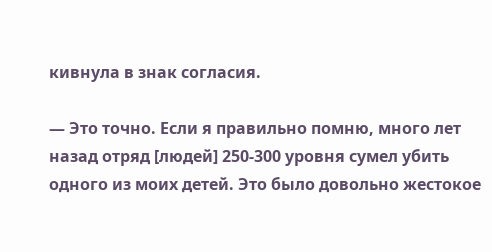кивнула в знак согласия.

— Это точно. Если я правильно помню, много лет назад отряд [людей] 250-300 уровня сумел убить одного из моих детей. Это было довольно жестокое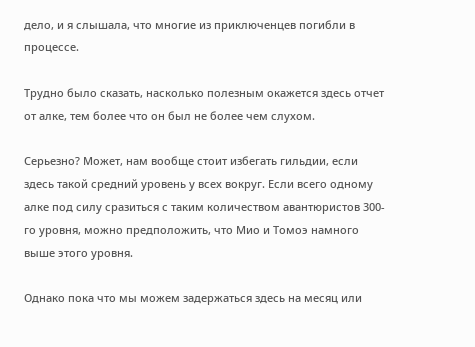дело, и я слышала, что многие из приключенцев погибли в процессе.

Трудно было сказать, насколько полезным окажется здесь отчет от алке, тем более что он был не более чем слухом.

Серьезно? Может, нам вообще стоит избегать гильдии, если здесь такой средний уровень у всех вокруг. Если всего одному алке под силу сразиться с таким количеством авантюристов 300-го уровня, можно предположить, что Мио и Томоэ намного выше этого уровня.

Однако пока что мы можем задержаться здесь на месяц или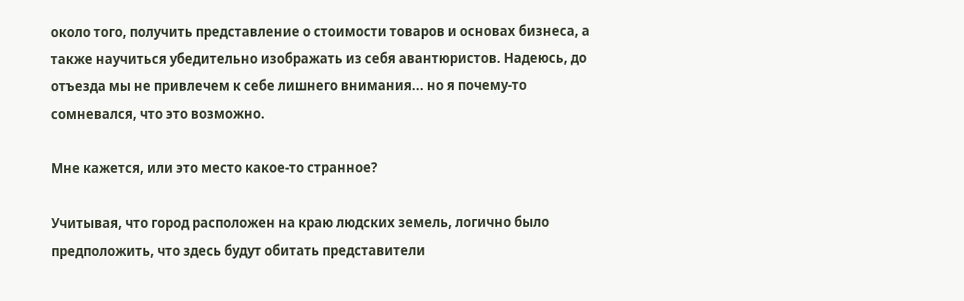около того, получить представление о стоимости товаров и основах бизнеса, а также научиться убедительно изображать из себя авантюристов. Надеюсь, до отъезда мы не привлечем к себе лишнего внимания... но я почему-то сомневался, что это возможно.

Мне кажется, или это место какое-то странное?

Учитывая, что город расположен на краю людских земель, логично было предположить, что здесь будут обитать представители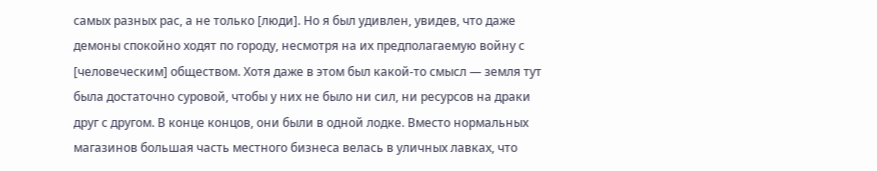самых разных рас, а не только [люди]. Но я был удивлен, увидев, что даже демоны спокойно ходят по городу, несмотря на их предполагаемую войну с [человеческим] обществом. Хотя даже в этом был какой-то смысл — земля тут была достаточно суровой, чтобы у них не было ни сил, ни ресурсов на драки друг с другом. В конце концов, они были в одной лодке. Вместо нормальных магазинов большая часть местного бизнеса велась в уличных лавках, что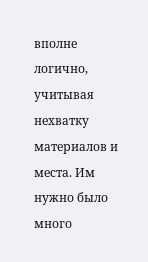вполне логично, учитывая нехватку материалов и места. Им нужно было много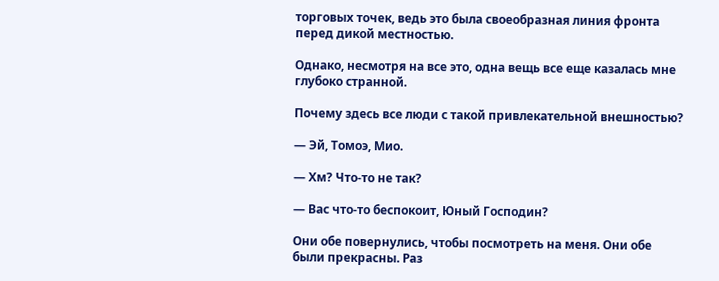торговых точек, ведь это была своеобразная линия фронта перед дикой местностью.

Однако, несмотря на все это, одна вещь все еще казалась мне глубоко странной.

Почему здесь все люди с такой привлекательной внешностью?

— Эй, Томоэ, Мио.

— Хм? Что-то не так?

— Вас что-то беспокоит, Юный Господин?

Они обе повернулись, чтобы посмотреть на меня. Они обе были прекрасны. Раз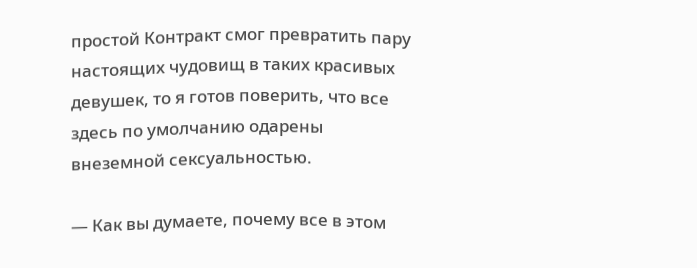простой Контракт смог превратить пару настоящих чудовищ в таких красивых девушек, то я готов поверить, что все здесь по умолчанию одарены внеземной сексуальностью.

— Как вы думаете, почему все в этом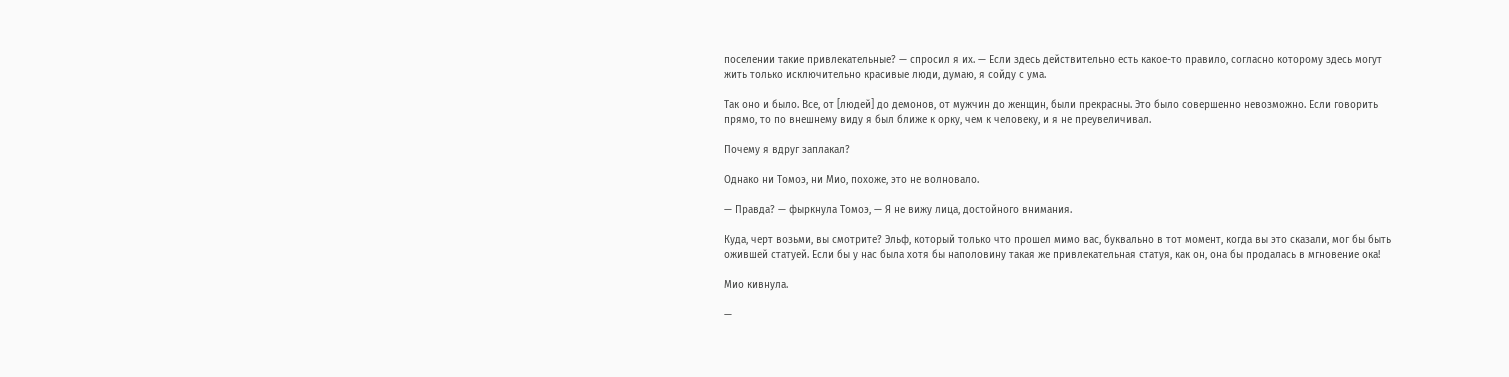поселении такие привлекательные? — спросил я их. — Если здесь действительно есть какое-то правило, согласно которому здесь могут жить только исключительно красивые люди, думаю, я сойду с ума.

Так оно и было. Все, от [людей] до демонов, от мужчин до женщин, были прекрасны. Это было совершенно невозможно. Если говорить прямо, то по внешнему виду я был ближе к орку, чем к человеку, и я не преувеличивал.

Почему я вдруг заплакал?

Однако ни Томоэ, ни Мио, похоже, это не волновало.

— Правда? — фыркнула Томоэ, — Я не вижу лица, достойного внимания.

Куда, черт возьми, вы смотрите? Эльф, который только что прошел мимо вас, буквально в тот момент, когда вы это сказали, мог бы быть ожившей статуей. Если бы у нас была хотя бы наполовину такая же привлекательная статуя, как он, она бы продалась в мгновение ока!

Мио кивнула.

—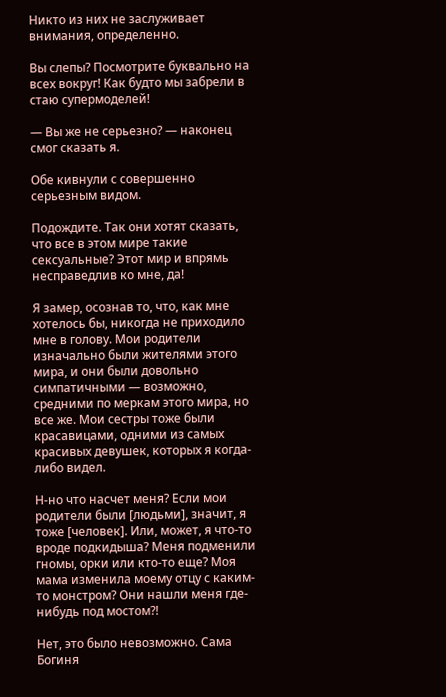Никто из них не заслуживает внимания, определенно.

Вы слепы? Посмотрите буквально на всех вокруг! Как будто мы забрели в стаю супермоделей!

— Вы же не серьезно? — наконец смог сказать я.

Обе кивнули с совершенно серьезным видом.

Подождите. Так они хотят сказать, что все в этом мире такие сексуальные? Этот мир и впрямь несправедлив ко мне, да!

Я замер, осознав то, что, как мне хотелось бы, никогда не приходило мне в голову. Мои родители изначально были жителями этого мира, и они были довольно симпатичными — возможно, средними по меркам этого мира, но все же. Мои сестры тоже были красавицами, одними из самых красивых девушек, которых я когда-либо видел.

Н-но что насчет меня? Если мои родители были [людьми], значит, я тоже [человек]. Или, может, я что-то вроде подкидыша? Меня подменили гномы, орки или кто-то еще? Моя мама изменила моему отцу с каким-то монстром? Они нашли меня где-нибудь под мостом?!

Нет, это было невозможно. Сама Богиня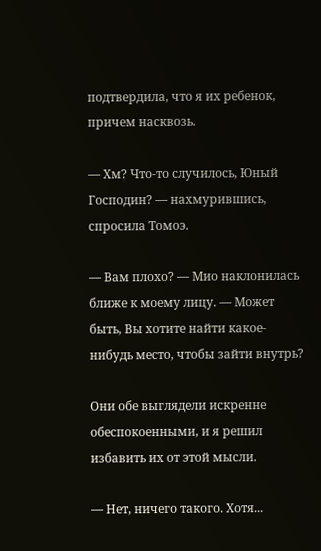подтвердила, что я их ребенок, причем насквозь.

— Хм? Что-то случилось, Юный Господин? — нахмурившись, спросила Томоэ.

— Вам плохо? — Мио наклонилась ближе к моему лицу. — Может быть, Вы хотите найти какое-нибудь место, чтобы зайти внутрь?

Они обе выглядели искренне обеспокоенными, и я решил избавить их от этой мысли.

— Нет, ничего такого. Хотя...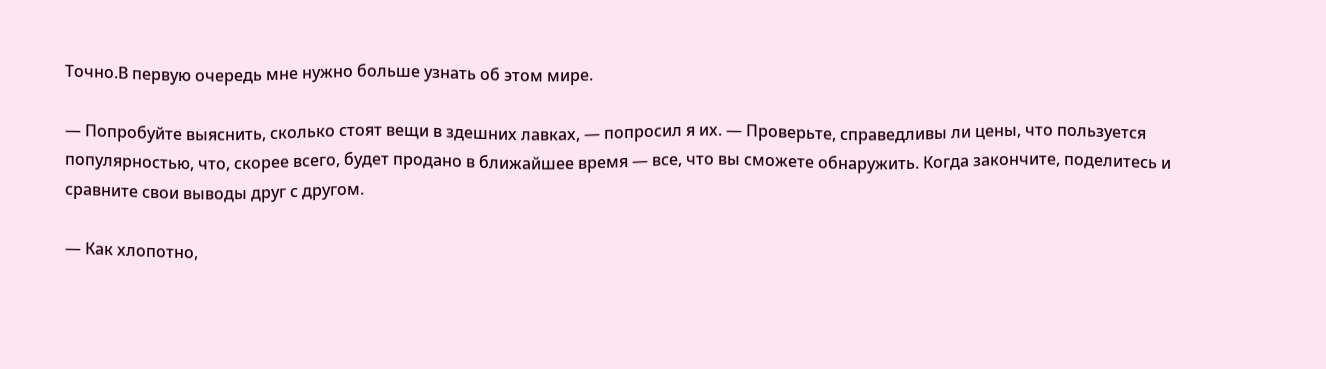Точно.В первую очередь мне нужно больше узнать об этом мире.

— Попробуйте выяснить, сколько стоят вещи в здешних лавках, — попросил я их. — Проверьте, справедливы ли цены, что пользуется популярностью, что, скорее всего, будет продано в ближайшее время — все, что вы сможете обнаружить. Когда закончите, поделитесь и сравните свои выводы друг с другом.

— Как хлопотно,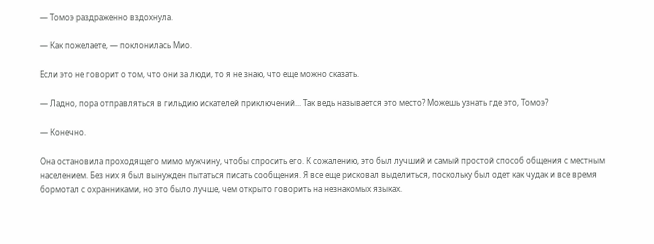— Томоэ раздраженно вздохнула.

— Как пожелаете, — поклонилась Мио.

Если это не говорит о том, что они за люди, то я не знаю, что еще можно сказать.

— Ладно, пора отправляться в гильдию искателей приключений... Так ведь называется это место? Можешь узнать где это, Томоэ?

— Конечно.

Она остановила проходящего мимо мужчину, чтобы спросить его. К сожалению, это был лучший и самый простой способ общения с местным населением. Без них я был вынужден пытаться писать сообщения. Я все еще рисковал выделиться, поскольку был одет как чудак и все время бормотал с охранниками, но это было лучше, чем открыто говорить на незнакомых языках.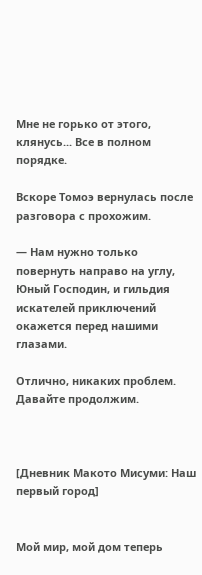Мне не горько от этого, клянусь... Все в полном порядке.

Вскоре Томоэ вернулась после разговора с прохожим.

— Нам нужно только повернуть направо на углу, Юный Господин, и гильдия искателей приключений окажется перед нашими глазами.

Отлично, никаких проблем. Давайте продолжим.



[Дневник Макото Мисуми: Наш первый город]


Мой мир, мой дом теперь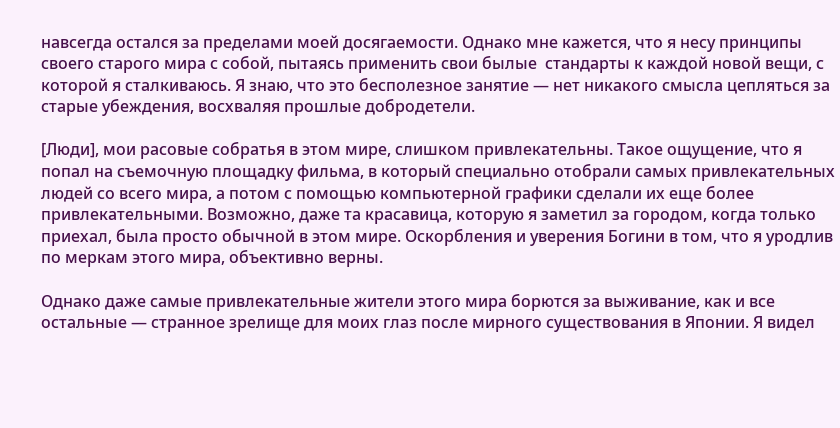навсегда остался за пределами моей досягаемости. Однако мне кажется, что я несу принципы своего старого мира с собой, пытаясь применить свои былые  стандарты к каждой новой вещи, с которой я сталкиваюсь. Я знаю, что это бесполезное занятие — нет никакого смысла цепляться за старые убеждения, восхваляя прошлые добродетели.

[Люди], мои расовые собратья в этом мире, слишком привлекательны. Такое ощущение, что я попал на съемочную площадку фильма, в который специально отобрали самых привлекательных людей со всего мира, а потом с помощью компьютерной графики сделали их еще более привлекательными. Возможно, даже та красавица, которую я заметил за городом, когда только приехал, была просто обычной в этом мире. Оскорбления и уверения Богини в том, что я уродлив по меркам этого мира, объективно верны.

Однако даже самые привлекательные жители этого мира борются за выживание, как и все остальные — странное зрелище для моих глаз после мирного существования в Японии. Я видел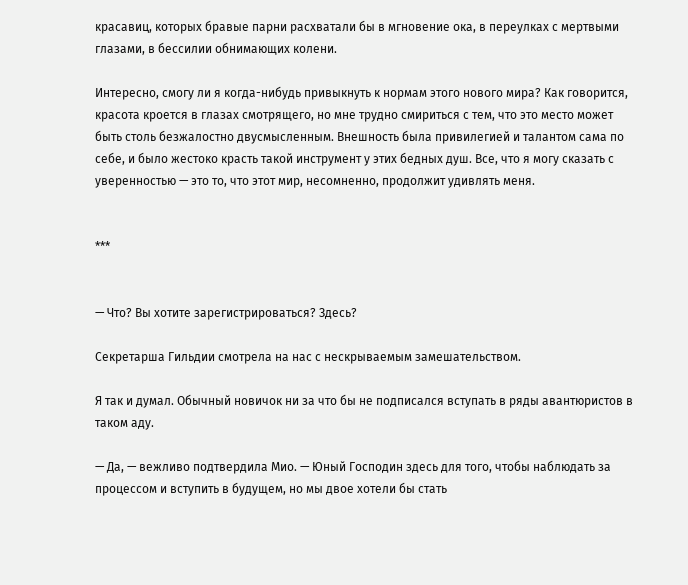красавиц, которых бравые парни расхватали бы в мгновение ока, в переулках с мертвыми глазами, в бессилии обнимающих колени.

Интересно, смогу ли я когда-нибудь привыкнуть к нормам этого нового мира? Как говорится, красота кроется в глазах смотрящего, но мне трудно смириться с тем, что это место может быть столь безжалостно двусмысленным. Внешность была привилегией и талантом сама по себе, и было жестоко красть такой инструмент у этих бедных душ. Все, что я могу сказать с уверенностью — это то, что этот мир, несомненно, продолжит удивлять меня.


***


— Что? Вы хотите зарегистрироваться? Здесь?

Секретарша Гильдии смотрела на нас с нескрываемым замешательством.

Я так и думал. Обычный новичок ни за что бы не подписался вступать в ряды авантюристов в таком аду.

— Да, — вежливо подтвердила Мио. — Юный Господин здесь для того, чтобы наблюдать за процессом и вступить в будущем, но мы двое хотели бы стать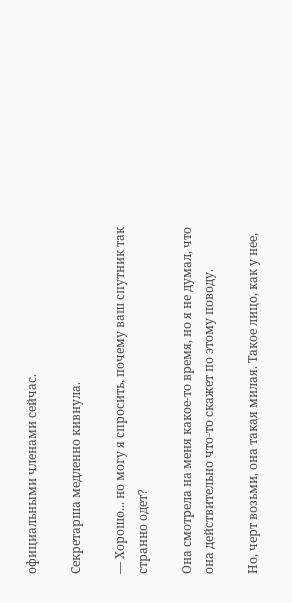официальными членами сейчас.

Секретарша медленно кивнула.

— Хорошо... но могу я спросить, почему ваш спутник так странно одет?

Она смотрела на меня какое-то время, но я не думал, что она действительно что-то скажет по этому поводу.

Но, черт возьми, она такая милая. Такое лицо, как у нее,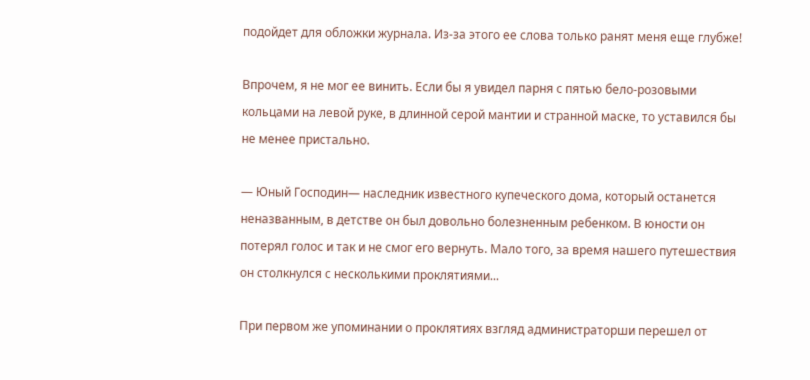подойдет для обложки журнала. Из-за этого ее слова только ранят меня еще глубже!

Впрочем, я не мог ее винить. Если бы я увидел парня с пятью бело-розовыми кольцами на левой руке, в длинной серой мантии и странной маске, то уставился бы не менее пристально.

— Юный Господин— наследник известного купеческого дома, который останется неназванным, в детстве он был довольно болезненным ребенком. В юности он потерял голос и так и не смог его вернуть. Мало того, за время нашего путешествия он столкнулся с несколькими проклятиями...

При первом же упоминании о проклятиях взгляд администраторши перешел от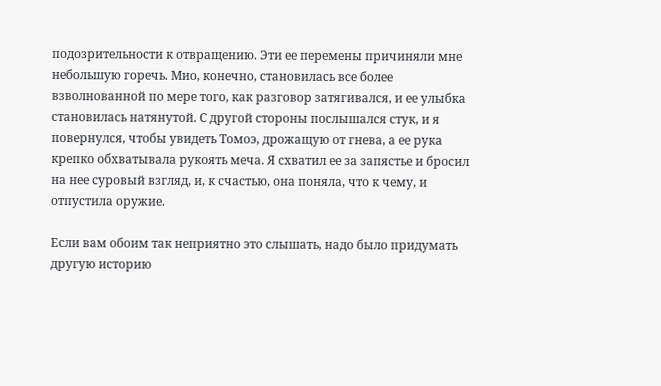подозрительности к отвращению. Эти ее перемены причиняли мне небольшую горечь. Мио, конечно, становилась все более взволнованной по мере того, как разговор затягивался, и ее улыбка становилась натянутой. С другой стороны послышался стук, и я повернулся, чтобы увидеть Томоэ, дрожащую от гнева, а ее рука крепко обхватывала рукоять меча. Я схватил ее за запястье и бросил на нее суровый взгляд, и, к счастью, она поняла, что к чему, и отпустила оружие.

Если вам обоим так неприятно это слышать, надо было придумать другую историю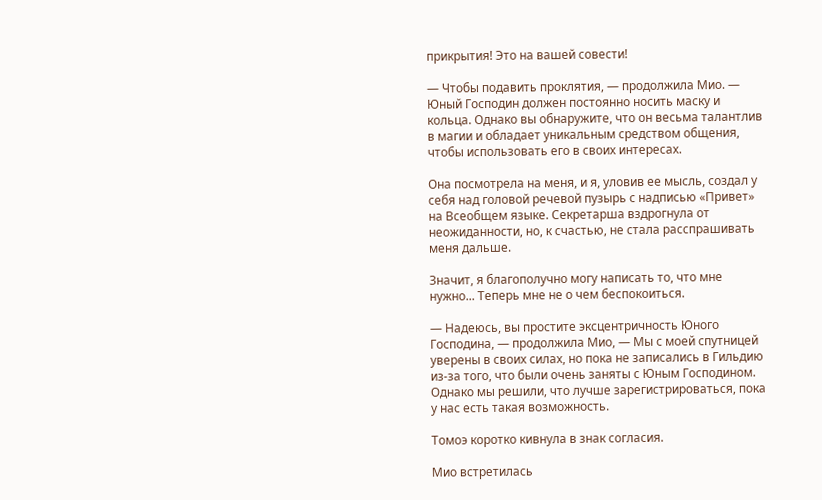прикрытия! Это на вашей совести!

— Чтобы подавить проклятия, — продолжила Мио. — Юный Господин должен постоянно носить маску и кольца. Однако вы обнаружите, что он весьма талантлив в магии и обладает уникальным средством общения, чтобы использовать его в своих интересах.

Она посмотрела на меня, и я, уловив ее мысль, создал у себя над головой речевой пузырь с надписью «Привет» на Всеобщем языке. Секретарша вздрогнула от неожиданности, но, к счастью, не стала расспрашивать меня дальше.

Значит, я благополучно могу написать то, что мне нужно... Теперь мне не о чем беспокоиться.

— Надеюсь, вы простите эксцентричность Юного Господина, — продолжила Мио, — Мы с моей спутницей уверены в своих силах, но пока не записались в Гильдию из-за того, что были очень заняты с Юным Господином. Однако мы решили, что лучше зарегистрироваться, пока у нас есть такая возможность.

Томоэ коротко кивнула в знак согласия.

Мио встретилась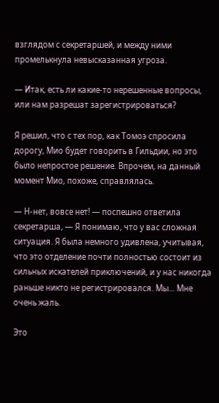взглядом с секретаршей, и между ними промелькнула невысказанная угроза.

— Итак, есть ли какие-то нерешенные вопросы, или нам разрешат зарегистрироваться?

Я решил, что с тех пор, как Томоэ спросила дорогу, Мио будет говорить в Гильдии, но это было непростое решение. Впрочем, на данный момент Мио, похоже, справлялась.

— Н-нет, вовсе нет! — поспешно ответила секретарша, — Я понимаю, что у вас сложная ситуация. Я была немного удивлена, учитывая, что это отделение почти полностью состоит из сильных искателей приключений, и у нас никогда раньше никто не регистрировался. Мы... Мне очень жаль.

Это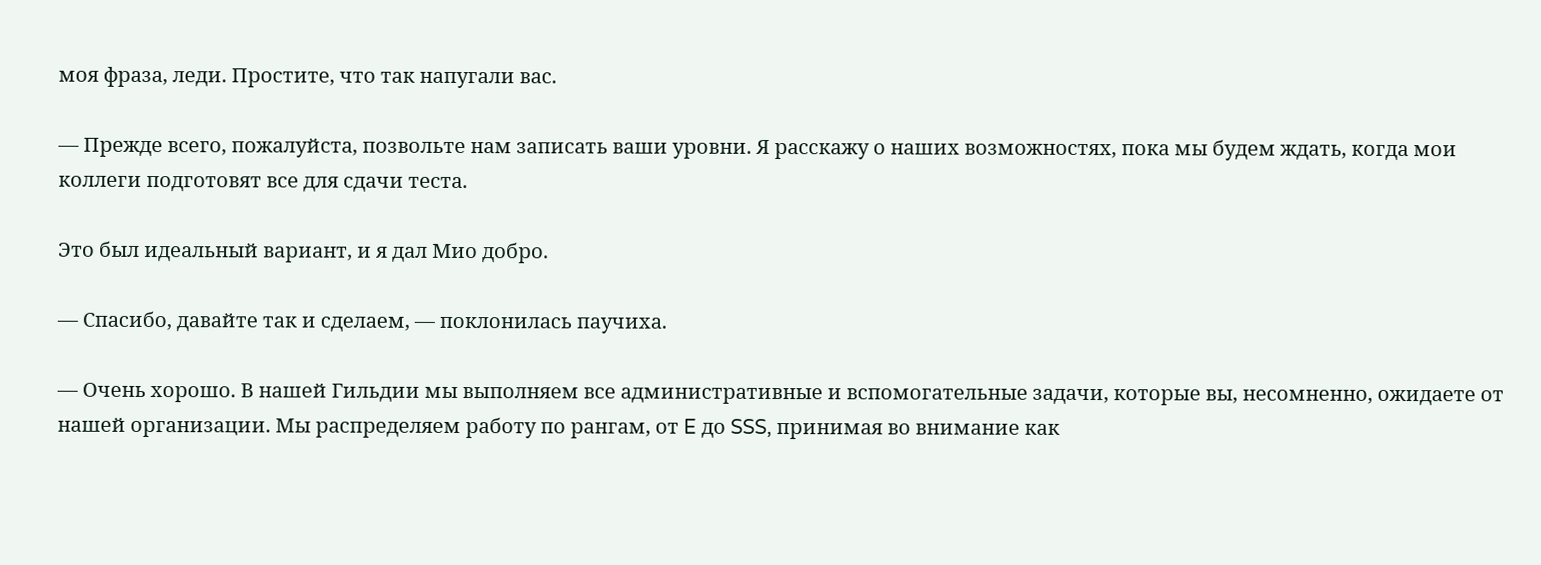моя фраза, леди. Простите, что так напугали вас.

— Прежде всего, пожалуйста, позвольте нам записать ваши уровни. Я расскажу о наших возможностях, пока мы будем ждать, когда мои коллеги подготовят все для сдачи теста.

Это был идеальный вариант, и я дал Мио добро.

— Спасибо, давайте так и сделаем, — поклонилась паучиха.

— Очень хорошо. В нашей Гильдии мы выполняем все административные и вспомогательные задачи, которые вы, несомненно, ожидаете от нашей организации. Мы распределяем работу по рангам, от E до SSS, принимая во внимание как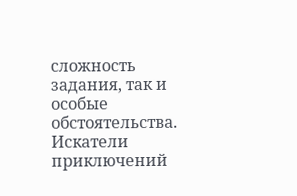сложность задания, так и особые обстоятельства. Искатели приключений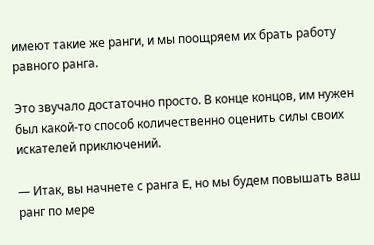имеют такие же ранги, и мы поощряем их брать работу равного ранга.

Это звучало достаточно просто. В конце концов, им нужен был какой-то способ количественно оценить силы своих искателей приключений.

— Итак, вы начнете с ранга E, но мы будем повышать ваш ранг по мере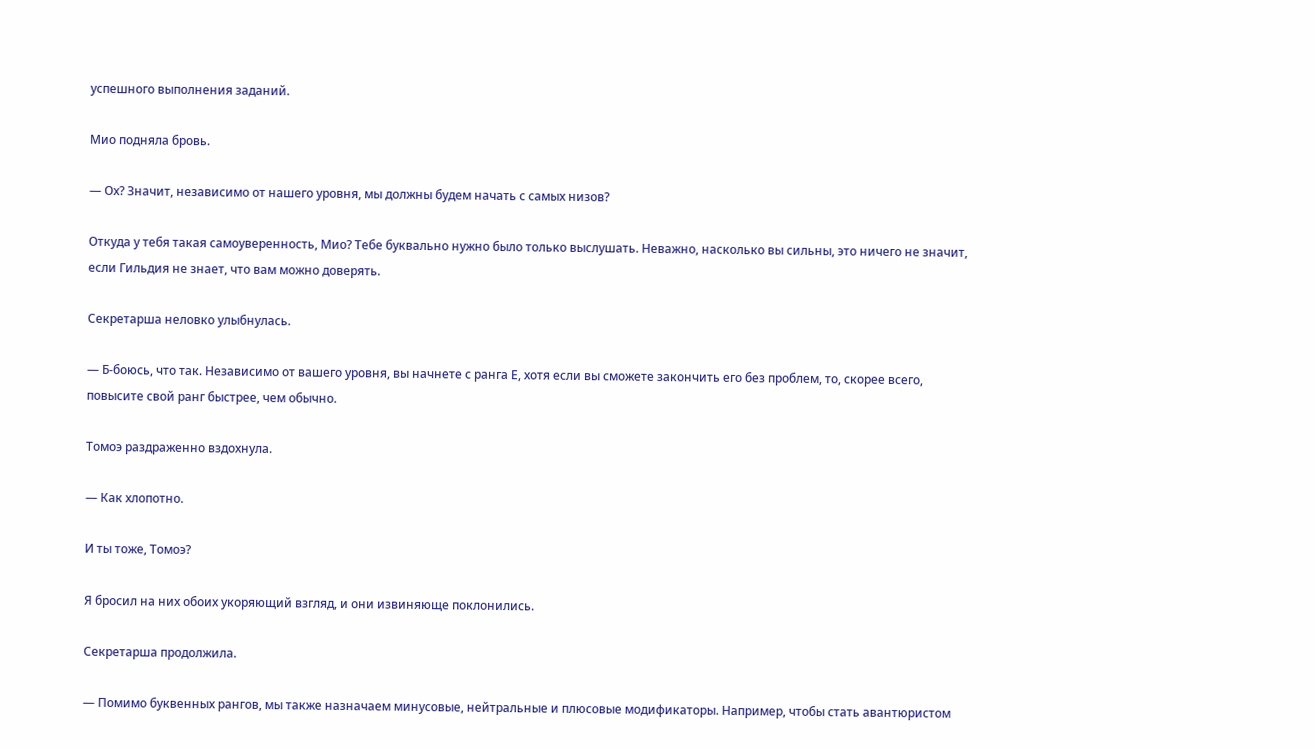успешного выполнения заданий.

Мио подняла бровь.

— Ох? Значит, независимо от нашего уровня, мы должны будем начать с самых низов?

Откуда у тебя такая самоуверенность, Мио? Тебе буквально нужно было только выслушать. Неважно, насколько вы сильны, это ничего не значит, если Гильдия не знает, что вам можно доверять.

Секретарша неловко улыбнулась.

— Б-боюсь, что так. Независимо от вашего уровня, вы начнете с ранга Е, хотя если вы сможете закончить его без проблем, то, скорее всего, повысите свой ранг быстрее, чем обычно.

Томоэ раздраженно вздохнула.

— Как хлопотно.

И ты тоже, Томоэ?

Я бросил на них обоих укоряющий взгляд, и они извиняюще поклонились.

Секретарша продолжила.

— Помимо буквенных рангов, мы также назначаем минусовые, нейтральные и плюсовые модификаторы. Например, чтобы стать авантюристом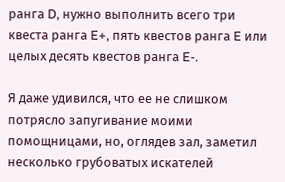ранга D, нужно выполнить всего три квеста ранга E+, пять квестов ранга E или целых десять квестов ранга E-.

Я даже удивился, что ее не слишком потрясло запугивание моими помощницами, но, оглядев зал, заметил несколько грубоватых искателей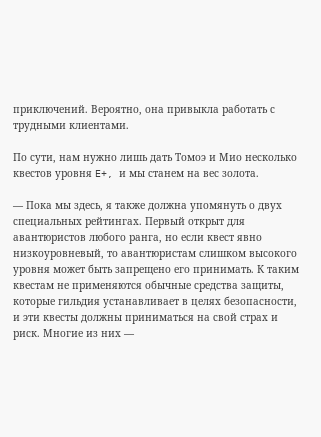приключений. Вероятно, она привыкла работать с трудными клиентами.

По сути, нам нужно лишь дать Томоэ и Мио несколько квестов уровня E+, и мы станем на вес золота.

— Пока мы здесь, я также должна упомянуть о двух специальных рейтингах. Первый открыт для авантюристов любого ранга, но если квест явно низкоуровневый, то авантюристам слишком высокого уровня может быть запрещено его принимать. К таким квестам не применяются обычные средства защиты, которые гильдия устанавливает в целях безопасности, и эти квесты должны приниматься на свой страх и риск. Многие из них —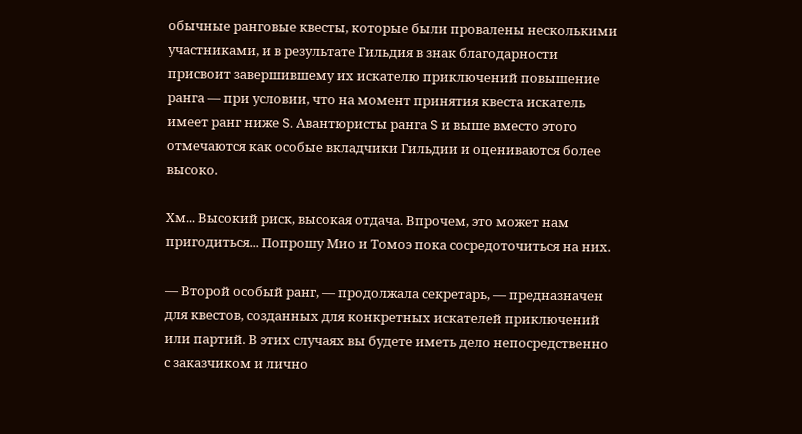обычные ранговые квесты, которые были провалены несколькими участниками, и в результате Гильдия в знак благодарности присвоит завершившему их искателю приключений повышение ранга — при условии, что на момент принятия квеста искатель имеет ранг ниже S. Авантюристы ранга S и выше вместо этого отмечаются как особые вкладчики Гильдии и оцениваются более высоко.

Хм... Высокий риск, высокая отдача. Впрочем, это может нам пригодиться... Попрошу Мио и Томоэ пока сосредоточиться на них.

— Второй особый ранг, — продолжала секретарь, — предназначен для квестов, созданных для конкретных искателей приключений или партий. В этих случаях вы будете иметь дело непосредственно с заказчиком и лично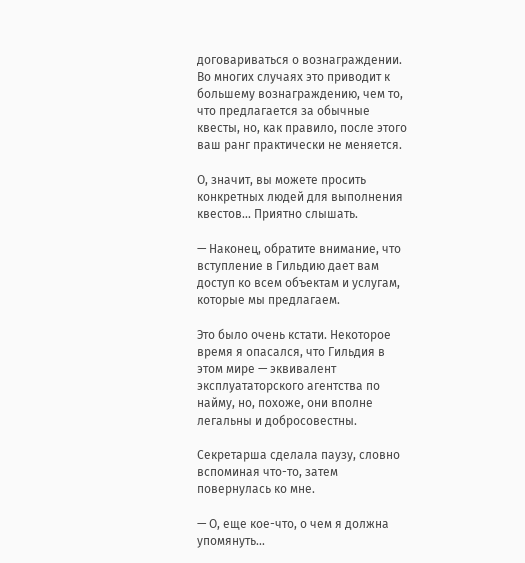договариваться о вознаграждении. Во многих случаях это приводит к большему вознаграждению, чем то, что предлагается за обычные квесты, но, как правило, после этого ваш ранг практически не меняется.

О, значит, вы можете просить конкретных людей для выполнения квестов... Приятно слышать.

— Наконец, обратите внимание, что вступление в Гильдию дает вам доступ ко всем объектам и услугам, которые мы предлагаем.

Это было очень кстати. Некоторое время я опасался, что Гильдия в этом мире — эквивалент эксплуататорского агентства по найму, но, похоже, они вполне легальны и добросовестны.

Секретарша сделала паузу, словно вспоминая что-то, затем повернулась ко мне.

— О, еще кое-что, о чем я должна упомянуть...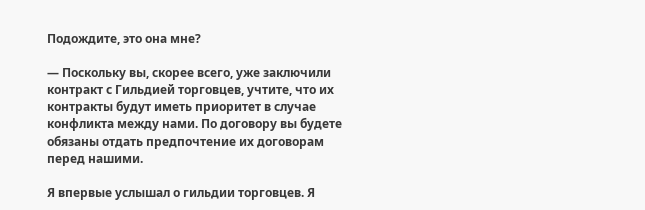Подождите, это она мне?

— Поскольку вы, скорее всего, уже заключили контракт с Гильдией торговцев, учтите, что их контракты будут иметь приоритет в случае конфликта между нами. По договору вы будете обязаны отдать предпочтение их договорам перед нашими.

Я впервые услышал о гильдии торговцев. Я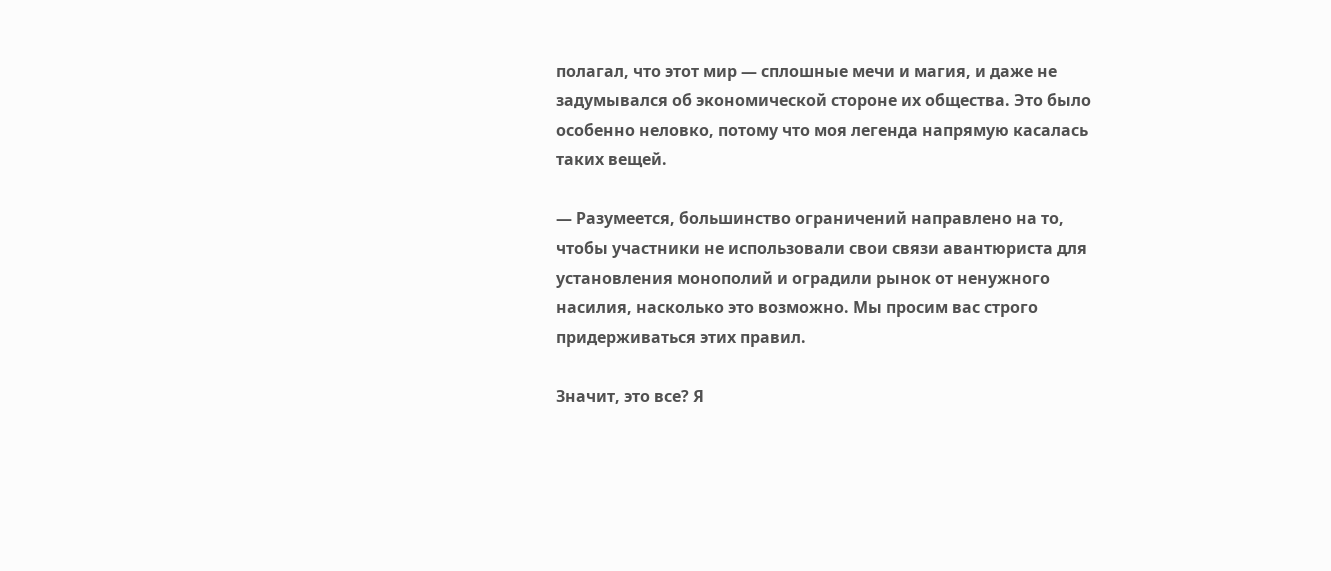полагал, что этот мир — сплошные мечи и магия, и даже не задумывался об экономической стороне их общества. Это было особенно неловко, потому что моя легенда напрямую касалась таких вещей.

— Разумеется, большинство ограничений направлено на то, чтобы участники не использовали свои связи авантюриста для установления монополий и оградили рынок от ненужного насилия, насколько это возможно. Мы просим вас строго придерживаться этих правил.

Значит, это все? Я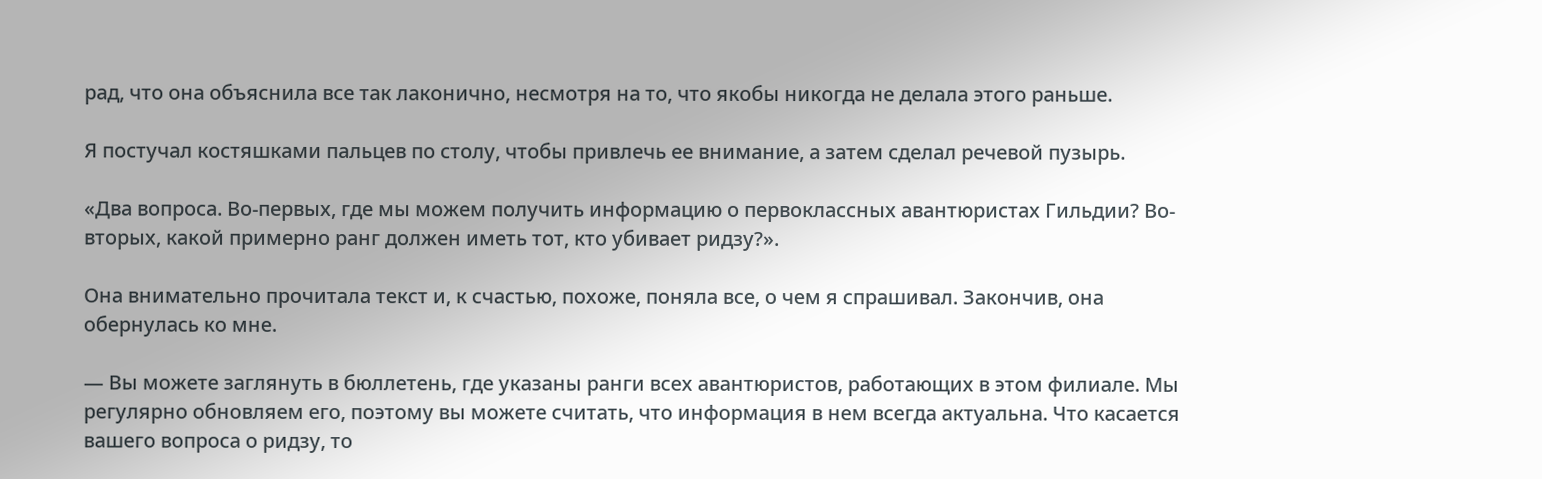рад, что она объяснила все так лаконично, несмотря на то, что якобы никогда не делала этого раньше.

Я постучал костяшками пальцев по столу, чтобы привлечь ее внимание, а затем сделал речевой пузырь.

«Два вопроса. Во-первых, где мы можем получить информацию о первоклассных авантюристах Гильдии? Во-вторых, какой примерно ранг должен иметь тот, кто убивает ридзу?».

Она внимательно прочитала текст и, к счастью, похоже, поняла все, о чем я спрашивал. Закончив, она обернулась ко мне.

— Вы можете заглянуть в бюллетень, где указаны ранги всех авантюристов, работающих в этом филиале. Мы регулярно обновляем его, поэтому вы можете считать, что информация в нем всегда актуальна. Что касается вашего вопроса о ридзу, то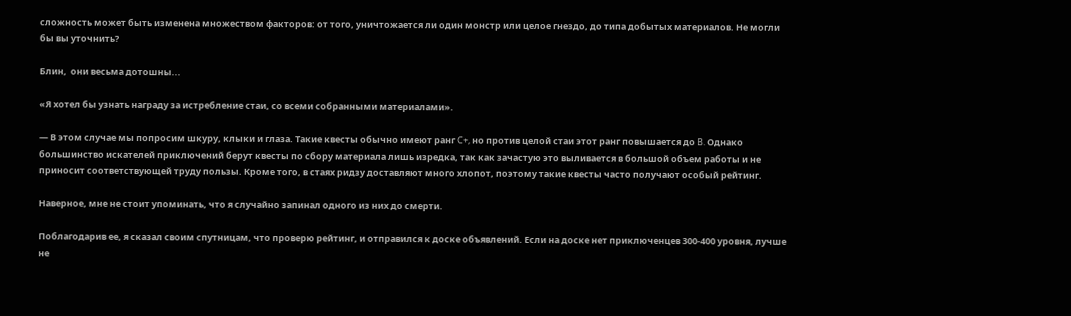сложность может быть изменена множеством факторов: от того, уничтожается ли один монстр или целое гнездо, до типа добытых материалов. Не могли бы вы уточнить?

Блин,  они весьма дотошны...

«Я хотел бы узнать награду за истребление стаи, со всеми собранными материалами».

— В этом случае мы попросим шкуру, клыки и глаза. Такие квесты обычно имеют ранг C+, но против целой стаи этот ранг повышается до B. Однако большинство искателей приключений берут квесты по сбору материала лишь изредка, так как зачастую это выливается в большой объем работы и не приносит соответствующей труду пользы. Кроме того, в стаях ридзу доставляют много хлопот, поэтому такие квесты часто получают особый рейтинг.

Наверное, мне не стоит упоминать, что я случайно запинал одного из них до смерти.

Поблагодарив ее, я сказал своим спутницам, что проверю рейтинг, и отправился к доске объявлений. Если на доске нет приключенцев 300-400 уровня, лучше не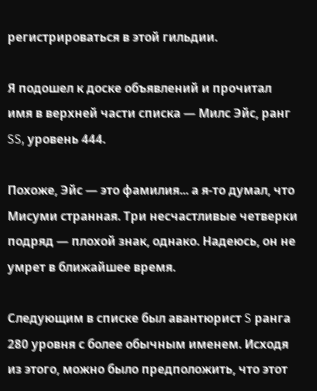регистрироваться в этой гильдии.

Я подошел к доске объявлений и прочитал имя в верхней части списка — Милс Эйс, ранг SS, уровень 444.

Похоже, Эйс — это фамилия... а я-то думал, что Мисуми странная. Три несчастливые четверки подряд — плохой знак, однако. Надеюсь, он не умрет в ближайшее время.

Следующим в списке был авантюрист S ранга 280 уровня с более обычным именем. Исходя из этого, можно было предположить, что этот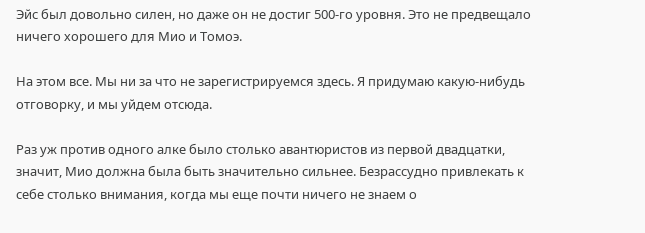Эйс был довольно силен, но даже он не достиг 500-го уровня. Это не предвещало ничего хорошего для Мио и Томоэ.

На этом все. Мы ни за что не зарегистрируемся здесь. Я придумаю какую-нибудь отговорку, и мы уйдем отсюда.

Раз уж против одного алке было столько авантюристов из первой двадцатки, значит, Мио должна была быть значительно сильнее. Безрассудно привлекать к себе столько внимания, когда мы еще почти ничего не знаем о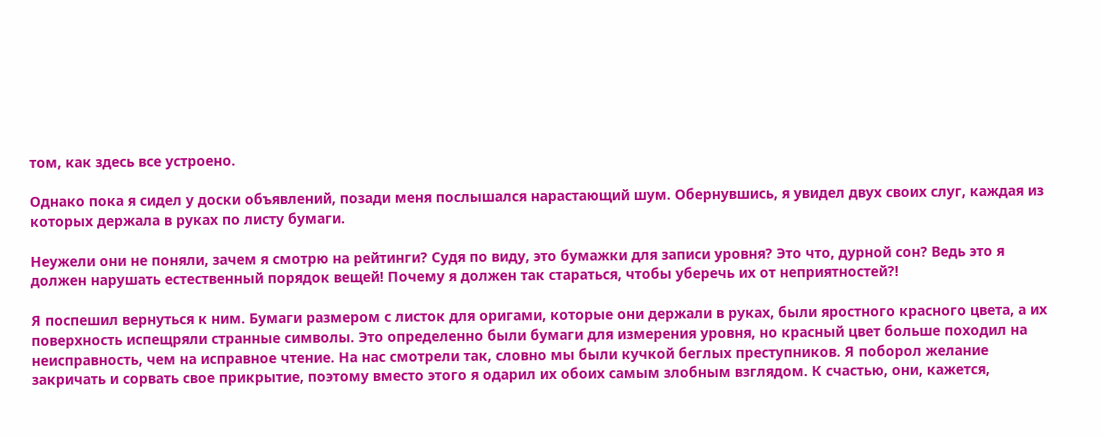том, как здесь все устроено.

Однако пока я сидел у доски объявлений, позади меня послышался нарастающий шум. Обернувшись, я увидел двух своих слуг, каждая из которых держала в руках по листу бумаги.

Неужели они не поняли, зачем я смотрю на рейтинги? Судя по виду, это бумажки для записи уровня? Это что, дурной сон? Ведь это я должен нарушать естественный порядок вещей! Почему я должен так стараться, чтобы уберечь их от неприятностей?!

Я поспешил вернуться к ним. Бумаги размером с листок для оригами, которые они держали в руках, были яростного красного цвета, а их поверхность испещряли странные символы. Это определенно были бумаги для измерения уровня, но красный цвет больше походил на неисправность, чем на исправное чтение. На нас смотрели так, словно мы были кучкой беглых преступников. Я поборол желание закричать и сорвать свое прикрытие, поэтому вместо этого я одарил их обоих самым злобным взглядом. К счастью, они, кажется,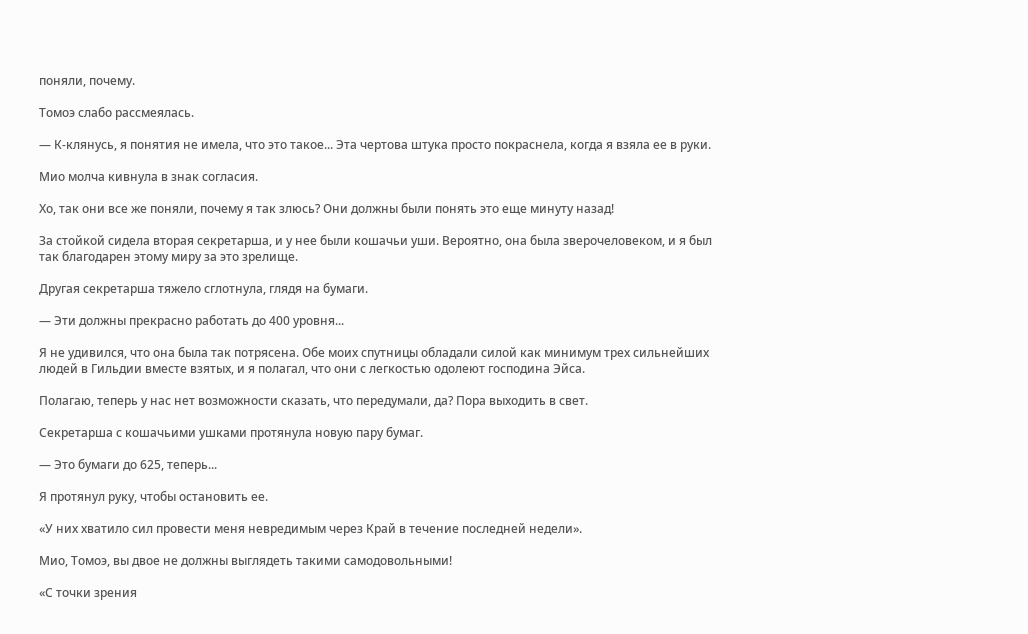поняли, почему.

Томоэ слабо рассмеялась.

— К-клянусь, я понятия не имела, что это такое... Эта чертова штука просто покраснела, когда я взяла ее в руки.

Мио молча кивнула в знак согласия.

Хо, так они все же поняли, почему я так злюсь? Они должны были понять это еще минуту назад!

За стойкой сидела вторая секретарша, и у нее были кошачьи уши. Вероятно, она была зверочеловеком, и я был так благодарен этому миру за это зрелище.

Другая секретарша тяжело сглотнула, глядя на бумаги.

— Эти должны прекрасно работать до 400 уровня...

Я не удивился, что она была так потрясена. Обе моих спутницы обладали силой как минимум трех сильнейших людей в Гильдии вместе взятых, и я полагал, что они с легкостью одолеют господина Эйса.

Полагаю, теперь у нас нет возможности сказать, что передумали, да? Пора выходить в свет.

Секретарша с кошачьими ушками протянула новую пару бумаг.

— Это бумаги до 625, теперь...

Я протянул руку, чтобы остановить ее.

«У них хватило сил провести меня невредимым через Край в течение последней недели».

Мио, Томоэ, вы двое не должны выглядеть такими самодовольными!

«С точки зрения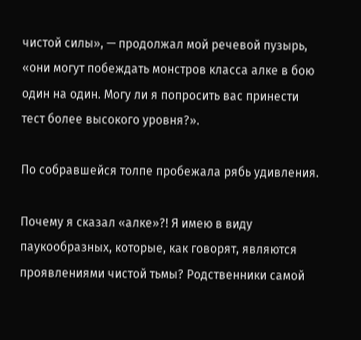чистой силы», — продолжал мой речевой пузырь, «они могут побеждать монстров класса алке в бою один на один. Могу ли я попросить вас принести тест более высокого уровня?».

По собравшейся толпе пробежала рябь удивления.

Почему я сказал «алке»?! Я имею в виду паукообразных, которые, как говорят, являются проявлениями чистой тьмы? Родственники самой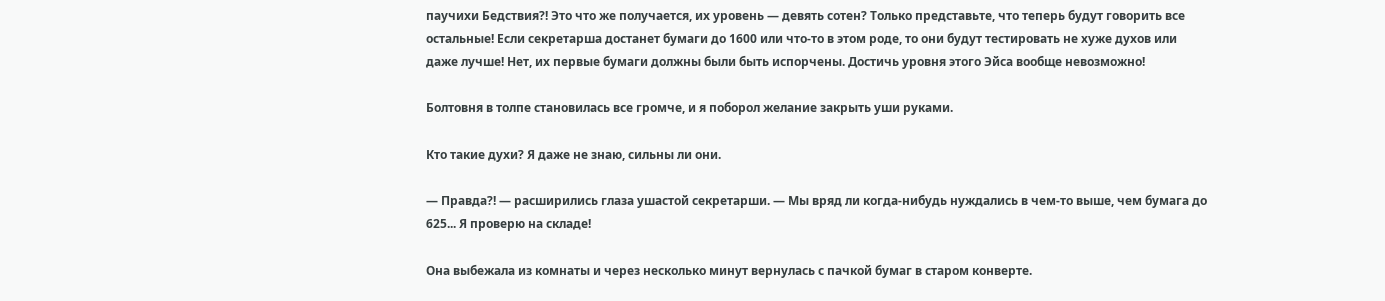паучихи Бедствия?! Это что же получается, их уровень — девять сотен? Только представьте, что теперь будут говорить все остальные! Если секретарша достанет бумаги до 1600 или что-то в этом роде, то они будут тестировать не хуже духов или даже лучше! Нет, их первые бумаги должны были быть испорчены. Достичь уровня этого Эйса вообще невозможно!

Болтовня в толпе становилась все громче, и я поборол желание закрыть уши руками.

Кто такие духи? Я даже не знаю, сильны ли они.

— Правда?! — расширились глаза ушастой секретарши. — Мы вряд ли когда-нибудь нуждались в чем-то выше, чем бумага до 625... Я проверю на складе!

Она выбежала из комнаты и через несколько минут вернулась с пачкой бумаг в старом конверте.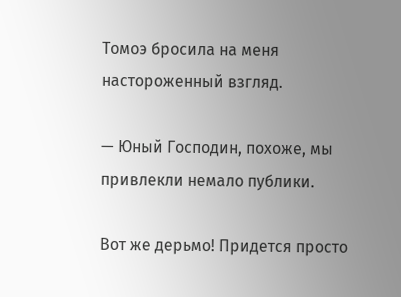Томоэ бросила на меня настороженный взгляд.

— Юный Господин, похоже, мы привлекли немало публики.

Вот же дерьмо! Придется просто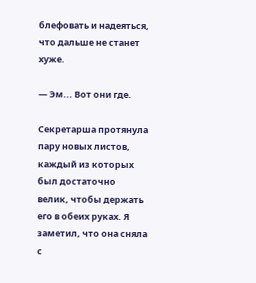блефовать и надеяться, что дальше не станет хуже.

— Эм... Вот они где.

Секретарша протянула пару новых листов, каждый из которых был достаточно велик, чтобы держать его в обеих руках. Я заметил, что она сняла с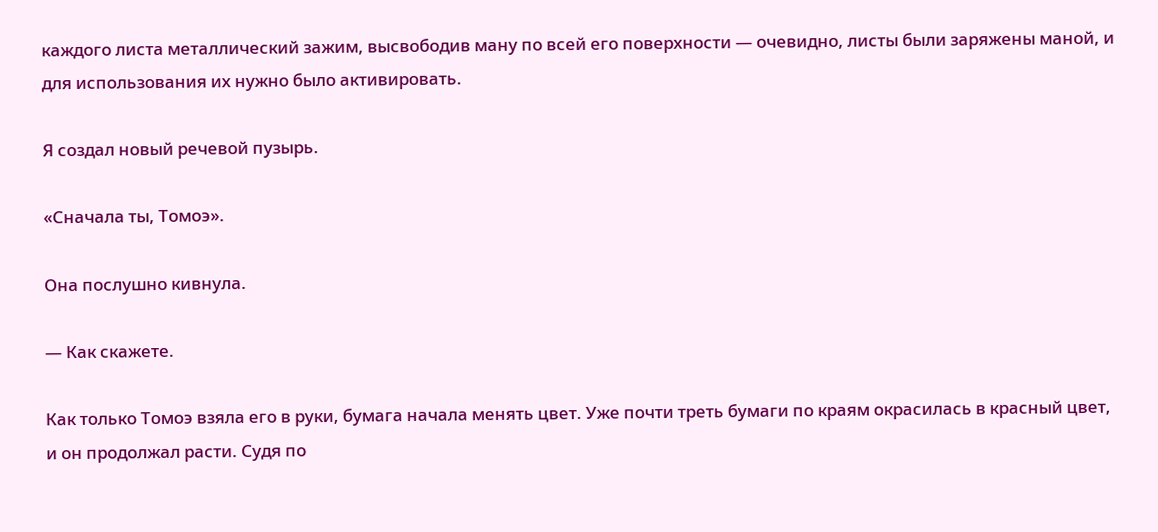каждого листа металлический зажим, высвободив ману по всей его поверхности — очевидно, листы были заряжены маной, и для использования их нужно было активировать.

Я создал новый речевой пузырь.

«Сначала ты, Томоэ».

Она послушно кивнула.

— Как скажете.

Как только Томоэ взяла его в руки, бумага начала менять цвет. Уже почти треть бумаги по краям окрасилась в красный цвет, и он продолжал расти. Судя по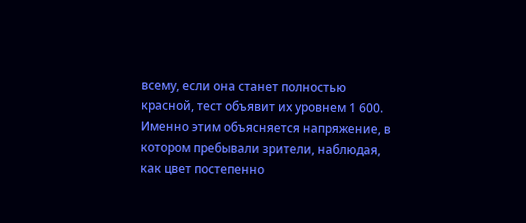всему, если она станет полностью красной, тест объявит их уровнем 1 600. Именно этим объясняется напряжение, в котором пребывали зрители, наблюдая, как цвет постепенно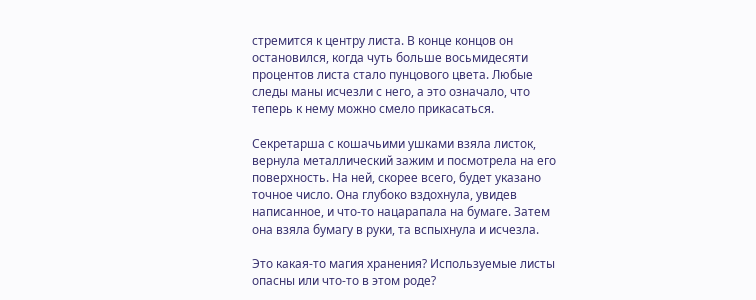стремится к центру листа. В конце концов он остановился, когда чуть больше восьмидесяти процентов листа стало пунцового цвета. Любые следы маны исчезли с него, а это означало, что теперь к нему можно смело прикасаться.

Секретарша с кошачьими ушками взяла листок, вернула металлический зажим и посмотрела на его поверхность. На ней, скорее всего, будет указано точное число. Она глубоко вздохнула, увидев написанное, и что-то нацарапала на бумаге. Затем она взяла бумагу в руки, та вспыхнула и исчезла.

Это какая-то магия хранения? Используемые листы опасны или что-то в этом роде?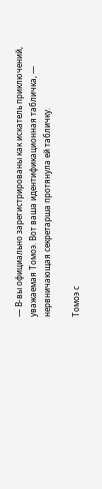— В-вы официально зарегистрированы как искатель приключений, уважаемая Томоэ. Вот ваша идентификационная табличка, — нервничающая секретарша протянула ей табличку.

Томоэ с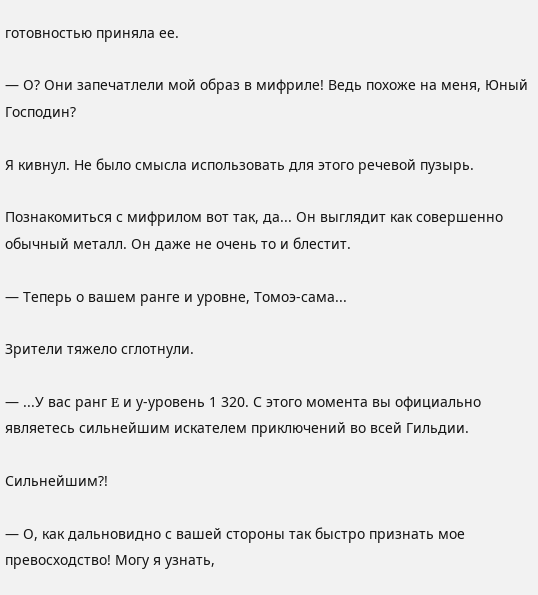готовностью приняла ее.

— О? Они запечатлели мой образ в мифриле! Ведь похоже на меня, Юный Господин?

Я кивнул. Не было смысла использовать для этого речевой пузырь.

Познакомиться с мифрилом вот так, да... Он выглядит как совершенно обычный металл. Он даже не очень то и блестит.

— Теперь о вашем ранге и уровне, Томоэ-сама...

Зрители тяжело сглотнули.

— ...У вас ранг E и у-уровень 1 320. С этого момента вы официально являетесь сильнейшим искателем приключений во всей Гильдии.

Сильнейшим?!

— О, как дальновидно с вашей стороны так быстро признать мое превосходство! Могу я узнать,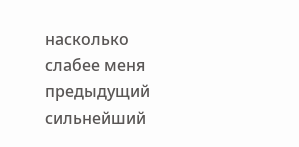насколько слабее меня предыдущий сильнейший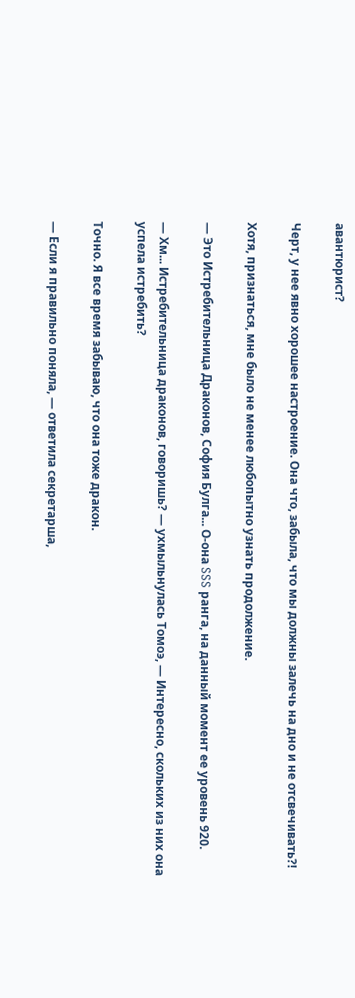авантюрист?

Черт, у нее явно хорошее настроение. Она что, забыла, что мы должны залечь на дно и не отсвечивать?!

Хотя, признаться, мне было не менее любопытно узнать продолжение.

— Это Истребительница Драконов, София Булга... О-она SSS ранга, на данный момент ее уровень 920.

— Хм... Истребительница драконов, говоришь? — ухмыльнулась Томоэ, — Интересно, скольких из них она успела истребить?

Точно. Я все время забываю, что она тоже дракон.

— Если я правильно поняла, — ответила секретарша,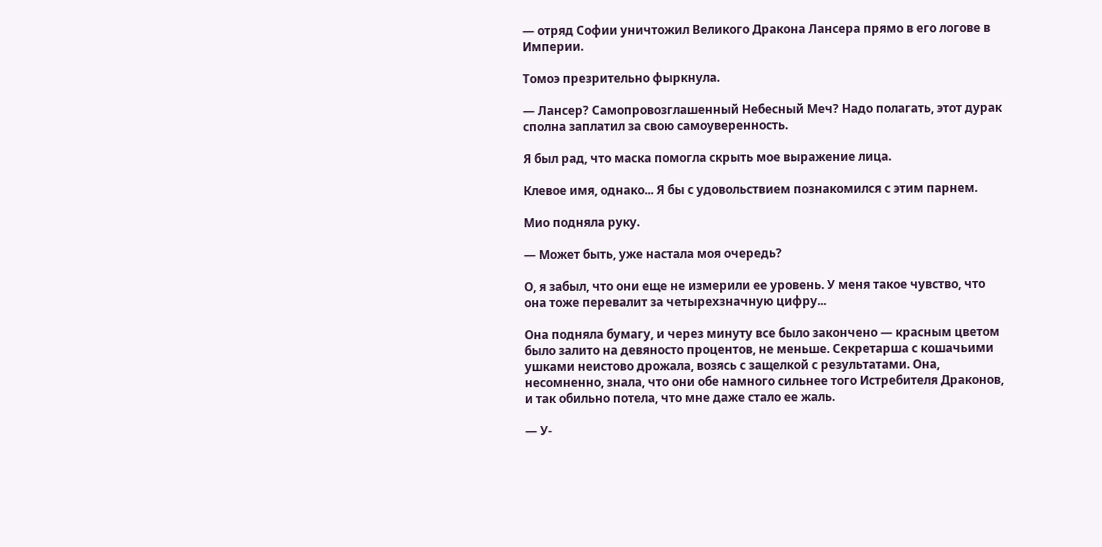— отряд Софии уничтожил Великого Дракона Лансера прямо в его логове в Империи.

Томоэ презрительно фыркнула.

— Лансер? Самопровозглашенный Небесный Меч? Надо полагать, этот дурак сполна заплатил за свою самоуверенность.

Я был рад, что маска помогла скрыть мое выражение лица.

Клевое имя, однако... Я бы с удовольствием познакомился с этим парнем.

Мио подняла руку.

— Может быть, уже настала моя очередь?

О, я забыл, что они еще не измерили ее уровень. У меня такое чувство, что она тоже перевалит за четырехзначную цифру...

Она подняла бумагу, и через минуту все было закончено — красным цветом было залито на девяносто процентов, не меньше. Секретарша с кошачьими ушками неистово дрожала, возясь с защелкой с результатами. Она, несомненно, знала, что они обе намного сильнее того Истребителя Драконов, и так обильно потела, что мне даже стало ее жаль.

— У-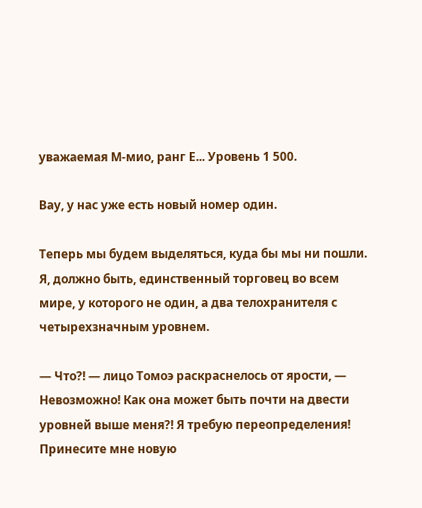уважаемая М-мио, ранг Е... Уровень 1 500.

Вау, у нас уже есть новый номер один.

Теперь мы будем выделяться, куда бы мы ни пошли. Я, должно быть, единственный торговец во всем мире, у которого не один, а два телохранителя с четырехзначным уровнем.

— Что?! — лицо Томоэ раскраснелось от ярости, — Невозможно! Как она может быть почти на двести уровней выше меня?! Я требую переопределения! Принесите мне новую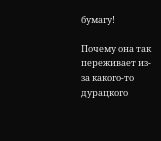бумагу!

Почему она так переживает из-за какого-то дурацкого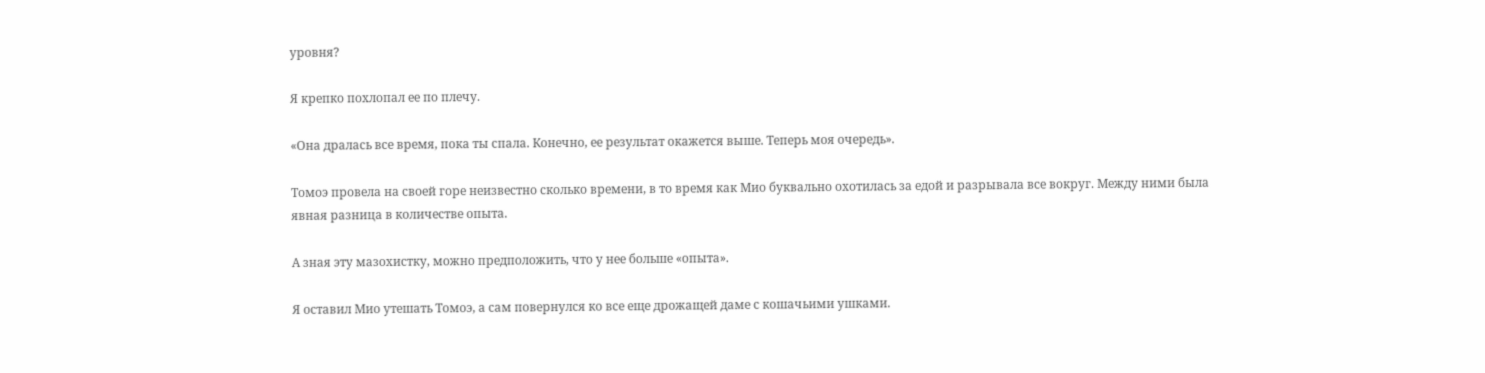уровня?

Я крепко похлопал ее по плечу.

«Она дралась все время, пока ты спала. Конечно, ее результат окажется выше. Теперь моя очередь».

Томоэ провела на своей горе неизвестно сколько времени, в то время как Мио буквально охотилась за едой и разрывала все вокруг. Между ними была явная разница в количестве опыта.

А зная эту мазохистку, можно предположить, что у нее больше «опыта».

Я оставил Мио утешать Томоэ, а сам повернулся ко все еще дрожащей даме с кошачьими ушками.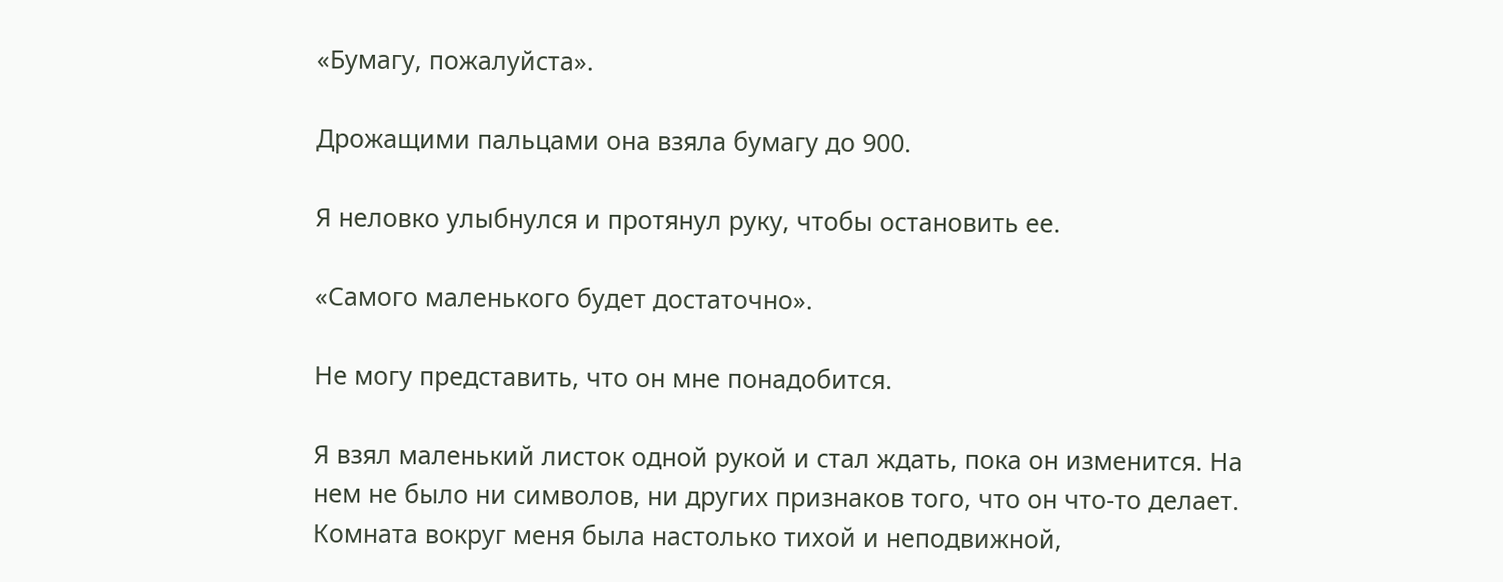«Бумагу, пожалуйста».

Дрожащими пальцами она взяла бумагу до 900.

Я неловко улыбнулся и протянул руку, чтобы остановить ее.

«Самого маленького будет достаточно».

Не могу представить, что он мне понадобится.

Я взял маленький листок одной рукой и стал ждать, пока он изменится. На нем не было ни символов, ни других признаков того, что он что-то делает. Комната вокруг меня была настолько тихой и неподвижной,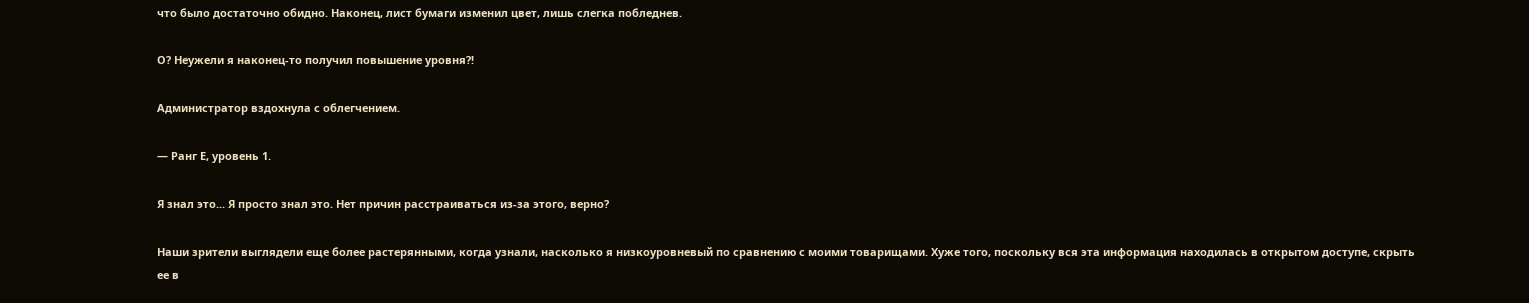что было достаточно обидно. Наконец, лист бумаги изменил цвет, лишь слегка побледнев.

О? Неужели я наконец-то получил повышение уровня?!

Администратор вздохнула с облегчением.

— Ранг Е, уровень 1.

Я знал это... Я просто знал это. Нет причин расстраиваться из-за этого, верно?

Наши зрители выглядели еще более растерянными, когда узнали, насколько я низкоуровневый по сравнению с моими товарищами. Хуже того, поскольку вся эта информация находилась в открытом доступе, скрыть ее в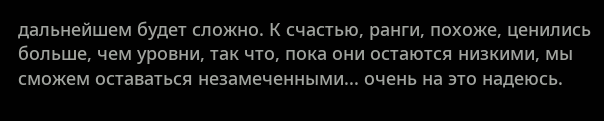дальнейшем будет сложно. К счастью, ранги, похоже, ценились больше, чем уровни, так что, пока они остаются низкими, мы сможем оставаться незамеченными... очень на это надеюсь.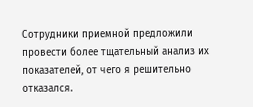Сотрудники приемной предложили провести более тщательный анализ их показателей, от чего я решительно отказался.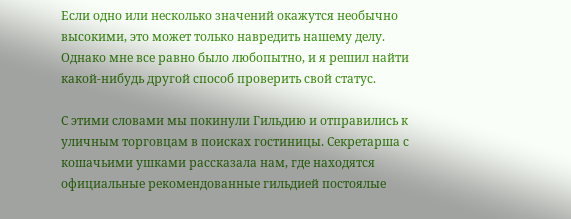Если одно или несколько значений окажутся необычно высокими, это может только навредить нашему делу. Однако мне все равно было любопытно, и я решил найти какой-нибудь другой способ проверить свой статус.

С этими словами мы покинули Гильдию и отправились к уличным торговцам в поисках гостиницы. Секретарша с кошачьими ушками рассказала нам, где находятся официальные рекомендованные гильдией постоялые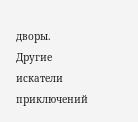дворы. Другие искатели приключений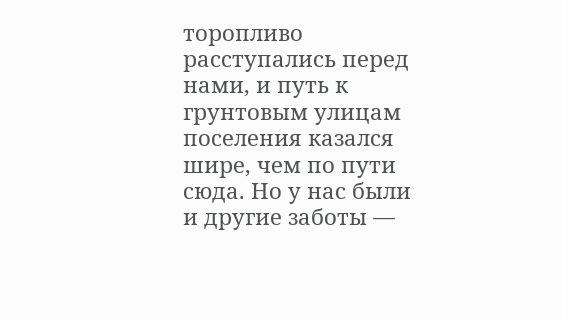торопливо расступались перед нами, и путь к грунтовым улицам поселения казался шире, чем по пути сюда. Но у нас были и другие заботы —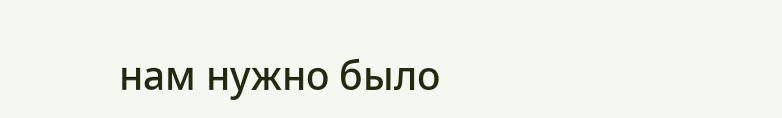нам нужно было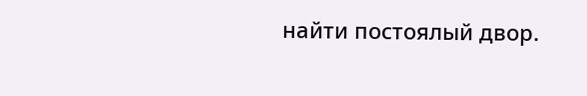найти постоялый двор.